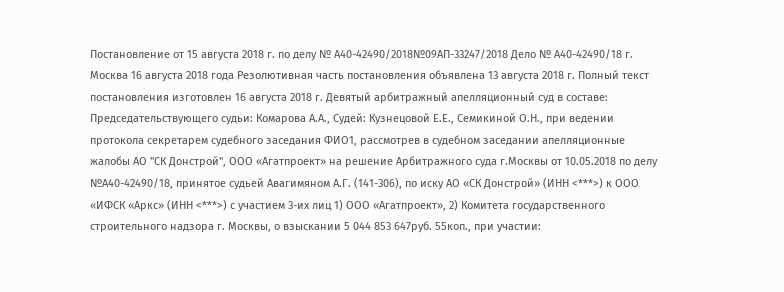Постановление от 15 августа 2018 г. по делу № А40-42490/2018№09АП-33247/2018 Дело № А40-42490/18 г. Москва 16 августа 2018 года Резолютивная часть постановления объявлена 13 августа 2018 г. Полный текст постановления изготовлен 16 августа 2018 г. Девятый арбитражный апелляционный суд в составе: Председательствующего судьи: Комарова А.А., Судей: Кузнецовой Е.Е., Семикиной О.Н., при ведении протокола секретарем судебного заседания ФИО1, рассмотрев в судебном заседании апелляционные жалобы АО "СК Донстрой", ООО «Агатпроект» на решение Арбитражного суда г.Москвы от 10.05.2018 по делу №А40-42490/18, принятое судьей Авагимяном А.Г. (141-306), по иску АО «СК Донстрой» (ИНН <***>) к ООО «ИФСК «Аркс» (ИНН <***>) с участием 3-их лиц 1) ООО «Агатпроект», 2) Комитета государственного строительного надзора г. Москвы, о взыскании 5 044 853 647руб. 55коп., при участии: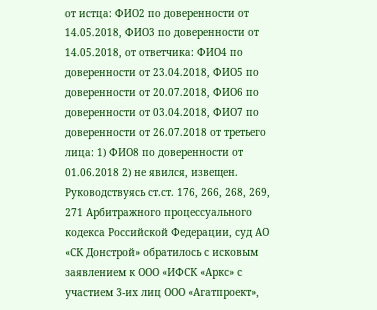от истца: ФИО2 по доверенности от 14.05.2018, ФИО3 по доверенности от 14.05.2018, от ответчика: ФИО4 по доверенности от 23.04.2018, ФИО5 по доверенности от 20.07.2018, ФИО6 по доверенности от 03.04.2018, ФИО7 по доверенности от 26.07.2018 от третьего лица: 1) ФИО8 по доверенности от 01.06.2018 2) не явился, извещен. Руководствуясь ст.ст. 176, 266, 268, 269, 271 Арбитражного процессуального кодекса Российской Федерации, суд АО «СК Донстрой» обратилось с исковым заявлением к ООО «ИФСК «Аркс» с участием 3-их лиц ООО «Агатпроект»,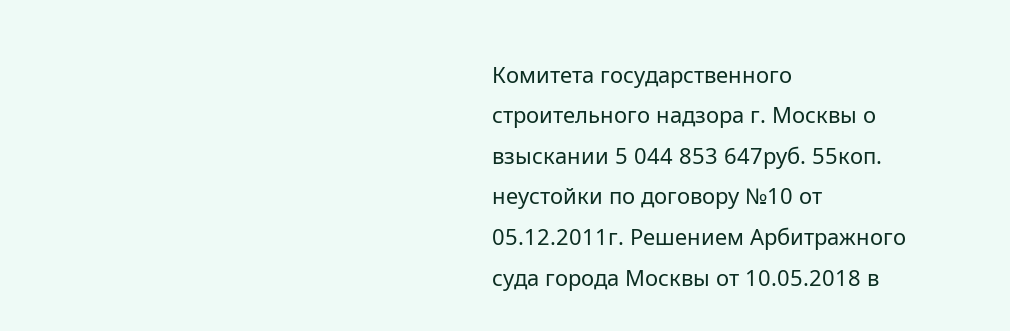Комитета государственного строительного надзора г. Москвы о взыскании 5 044 853 647руб. 55коп. неустойки по договору №10 от 05.12.2011г. Решением Арбитражного суда города Москвы от 10.05.2018 в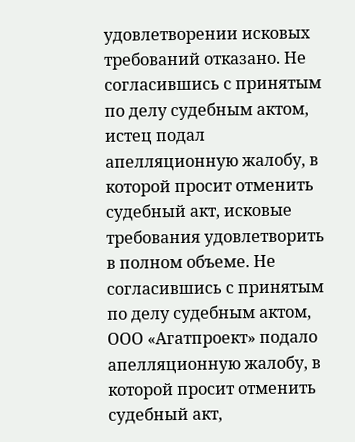удовлетворении исковых требований отказано. Не согласившись с принятым по делу судебным актом, истец подал апелляционную жалобу, в которой просит отменить судебный акт, исковые требования удовлетворить в полном объеме. Не согласившись с принятым по делу судебным актом, ООО «Агатпроект» подало апелляционную жалобу, в которой просит отменить судебный акт,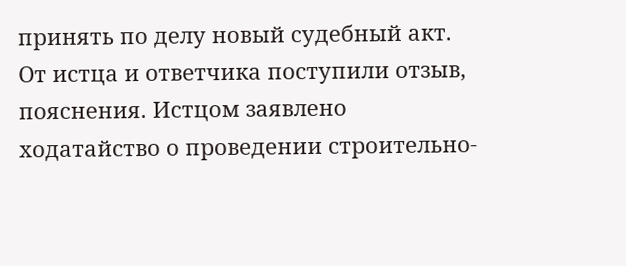принять по делу новый судебный акт. От истца и ответчика поступили отзыв, пояснения. Истцом заявлено ходатайство о проведении строительно-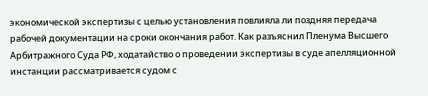экономической экспертизы с целью установления повлияла ли поздняя передача рабочей документации на сроки окончания работ. Как разъяснил Пленума Высшего Арбитражного Суда РФ, ходатайство о проведении экспертизы в суде апелляционной инстанции рассматривается судом с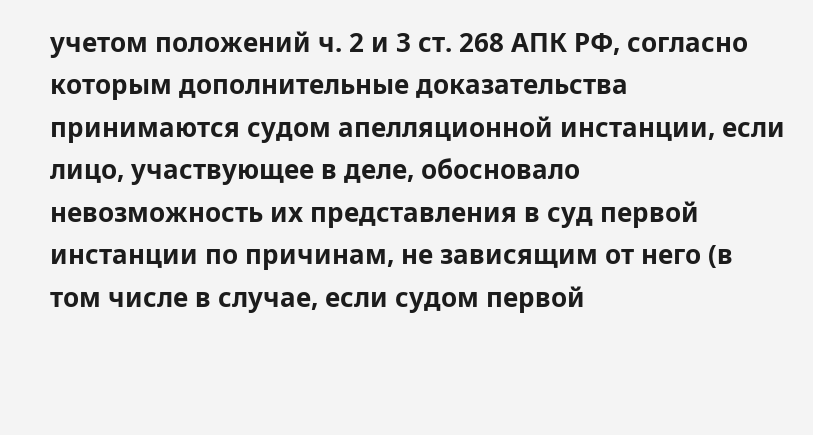учетом положений ч. 2 и 3 ст. 268 АПК РФ, согласно которым дополнительные доказательства принимаются судом апелляционной инстанции, если лицо, участвующее в деле, обосновало невозможность их представления в суд первой инстанции по причинам, не зависящим от него (в том числе в случае, если судом первой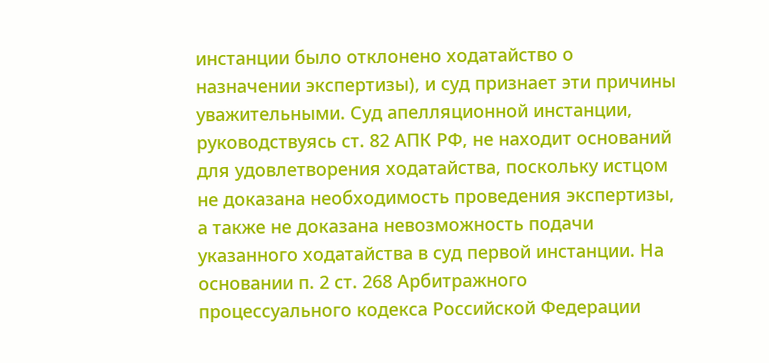инстанции было отклонено ходатайство о назначении экспертизы), и суд признает эти причины уважительными. Суд апелляционной инстанции, руководствуясь ст. 82 АПК РФ, не находит оснований для удовлетворения ходатайства, поскольку истцом не доказана необходимость проведения экспертизы, а также не доказана невозможность подачи указанного ходатайства в суд первой инстанции. На основании п. 2 ст. 268 Арбитражного процессуального кодекса Российской Федерации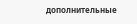дополнительные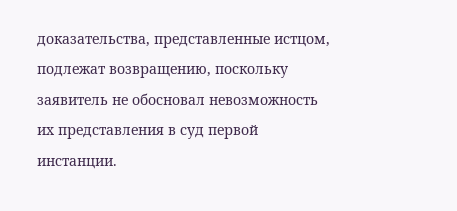доказательства, представленные истцом, подлежат возвращению, поскольку заявитель не обосновал невозможность их представления в суд первой инстанции.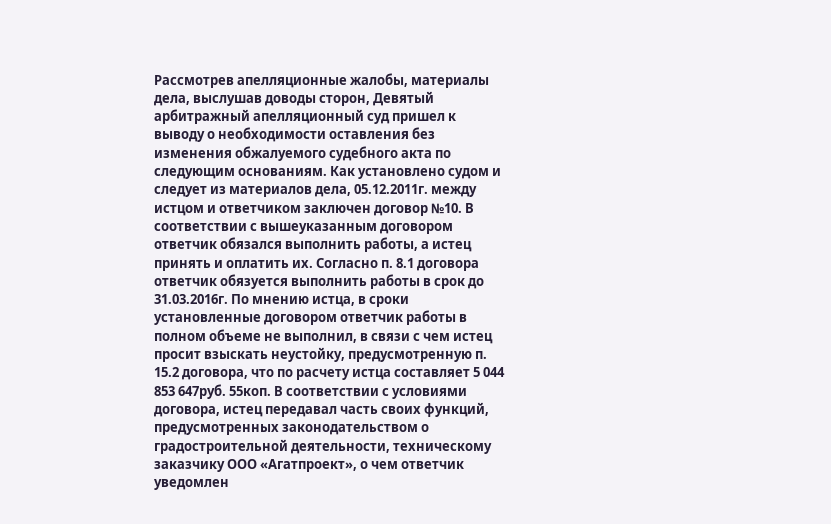Рассмотрев апелляционные жалобы, материалы дела, выслушав доводы сторон, Девятый арбитражный апелляционный суд пришел к выводу о необходимости оставления без изменения обжалуемого судебного акта по следующим основаниям. Как установлено судом и следует из материалов дела, 05.12.2011г. между истцом и ответчиком заключен договор №10. В соответствии с вышеуказанным договором ответчик обязался выполнить работы, а истец принять и оплатить их. Согласно п. 8.1 договора ответчик обязуется выполнить работы в срок до 31.03.2016г. По мнению истца, в сроки установленные договором ответчик работы в полном объеме не выполнил, в связи с чем истец просит взыскать неустойку, предусмотренную п. 15.2 договора, что по расчету истца составляет 5 044 853 647руб. 55коп. В соответствии с условиями договора, истец передавал часть своих функций, предусмотренных законодательством о градостроительной деятельности, техническому заказчику ООО «Агатпроект», о чем ответчик уведомлен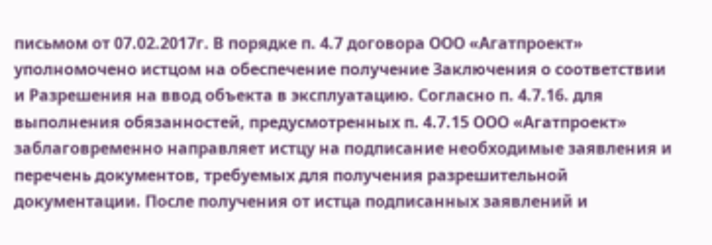письмом от 07.02.2017г. В порядке п. 4.7 договора ООО «Агатпроект» уполномочено истцом на обеспечение получение Заключения о соответствии и Разрешения на ввод объекта в эксплуатацию. Согласно п. 4.7.16. для выполнения обязанностей, предусмотренных п. 4.7.15 ООО «Агатпроект» заблаговременно направляет истцу на подписание необходимые заявления и перечень документов, требуемых для получения разрешительной документации. После получения от истца подписанных заявлений и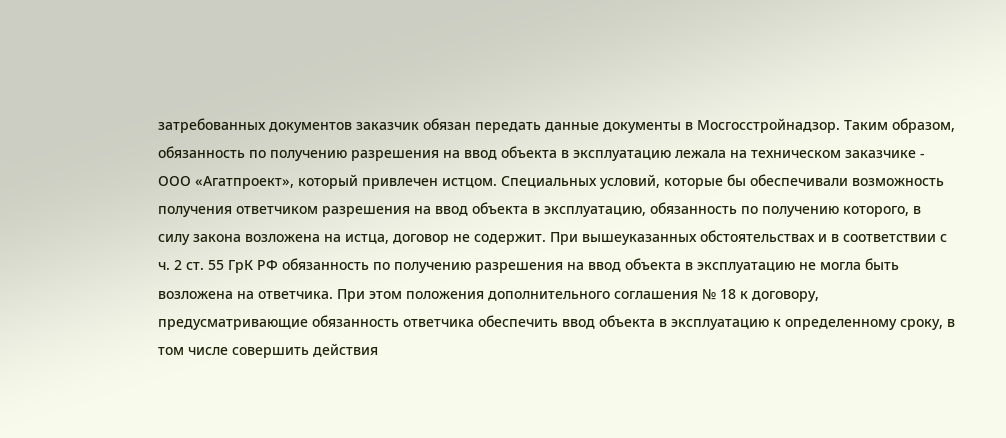затребованных документов заказчик обязан передать данные документы в Мосгосстройнадзор. Таким образом, обязанность по получению разрешения на ввод объекта в эксплуатацию лежала на техническом заказчике - ООО «Агатпроект», который привлечен истцом. Специальных условий, которые бы обеспечивали возможность получения ответчиком разрешения на ввод объекта в эксплуатацию, обязанность по получению которого, в силу закона возложена на истца, договор не содержит. При вышеуказанных обстоятельствах и в соответствии с ч. 2 ст. 55 ГрК РФ обязанность по получению разрешения на ввод объекта в эксплуатацию не могла быть возложена на ответчика. При этом положения дополнительного соглашения № 18 к договору, предусматривающие обязанность ответчика обеспечить ввод объекта в эксплуатацию к определенному сроку, в том числе совершить действия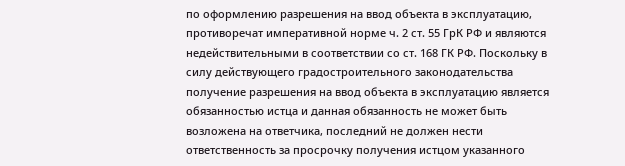по оформлению разрешения на ввод объекта в эксплуатацию, противоречат императивной норме ч. 2 ст. 55 ГрК РФ и являются недействительными в соответствии со ст. 168 ГК РФ. Поскольку в силу действующего градостроительного законодательства получение разрешения на ввод объекта в эксплуатацию является обязанностью истца и данная обязанность не может быть возложена на ответчика, последний не должен нести ответственность за просрочку получения истцом указанного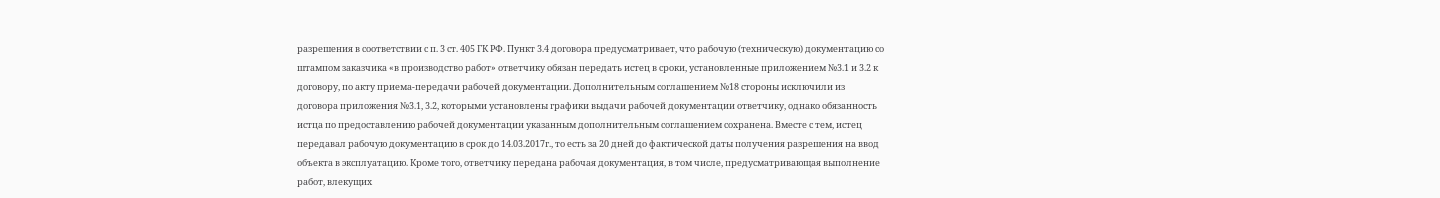разрешения в соответствии с п. 3 ст. 405 ГК РФ. Пункт 3.4 договора предусматривает, что рабочую (техническую) документацию со штампом заказчика «в производство работ» ответчику обязан передать истец в сроки, установленные приложением №3.1 и 3.2 к договору, по акту приема-передачи рабочей документации. Дополнительным соглашением №18 стороны исключили из договора приложения №3.1, 3.2, которыми установлены графики выдачи рабочей документации ответчику, однако обязанность истца по предоставлению рабочей документации указанным дополнительным соглашением сохранена. Вместе с тем, истец передавал рабочую документацию в срок до 14.03.2017г., то есть за 20 дней до фактической даты получения разрешения на ввод объекта в эксплуатацию. Кроме того, ответчику передана рабочая документация, в том числе, предусматривающая выполнение работ, влекущих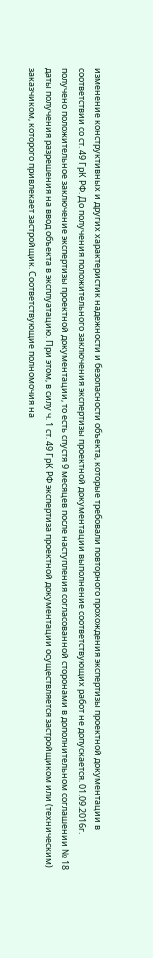изменение конструктивных и других характеристик надежности и безопасности объекта, которые требовали повторного прохождения экспертизы проектной документации в соответствии со ст. 49 ГрК РФ. До получения положительного заключения экспертизы проектной документации выполнение соответствующих работ не допускается. 01.09.2016г. получено положительное заключение экспертизы проектной документации, то есть спустя 9 месяцев после наступления согласованной сторонами в дополнительном соглашении № 18 даты получения разрешения на ввод объекта в эксплуатацию. При этом, в силу ч. 1 ст. 49 ГрК РФ экспертиза проектной документации осуществляется застройщиком или (техническим) заказчиком, которого привлекает застройщик. Соответствующие полномочия на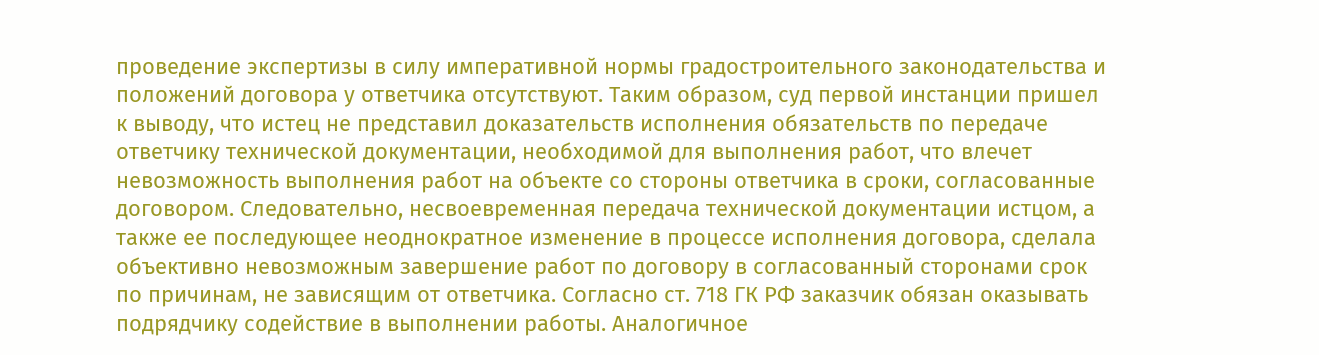проведение экспертизы в силу императивной нормы градостроительного законодательства и положений договора у ответчика отсутствуют. Таким образом, суд первой инстанции пришел к выводу, что истец не представил доказательств исполнения обязательств по передаче ответчику технической документации, необходимой для выполнения работ, что влечет невозможность выполнения работ на объекте со стороны ответчика в сроки, согласованные договором. Следовательно, несвоевременная передача технической документации истцом, а также ее последующее неоднократное изменение в процессе исполнения договора, сделала объективно невозможным завершение работ по договору в согласованный сторонами срок по причинам, не зависящим от ответчика. Согласно ст. 718 ГК РФ заказчик обязан оказывать подрядчику содействие в выполнении работы. Аналогичное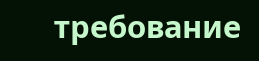требование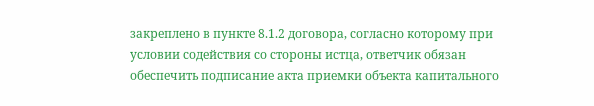закреплено в пункте 8.1.2 договора, согласно которому при условии содействия со стороны истца, ответчик обязан обеспечить подписание акта приемки объекта капитального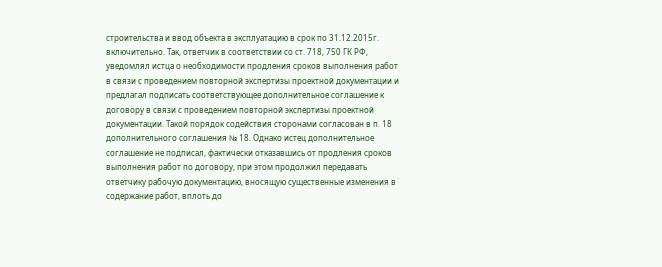строительства и ввод объекта в эксплуатацию в срок по 31.12.2015г. включительно. Так, ответчик в соответствии со ст. 718, 750 ГК РФ, уведомлял истца о необходимости продления сроков выполнения работ в связи с проведением повторной экспертизы проектной документации и предлагал подписать соответствующее дополнительное соглашение к договору в связи с проведением повторной экспертизы проектной документации. Такой порядок содействия сторонами согласован в п. 18 дополнительного соглашения № 18. Однако истец дополнительное соглашение не подписал, фактически отказавшись от продления сроков выполнения работ по договору, при этом продолжил передавать ответчику рабочую документацию, вносящую существенные изменения в содержание работ, вплоть до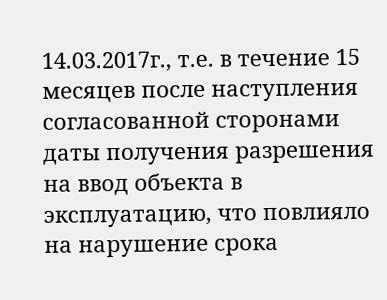14.03.2017г., т.е. в течение 15 месяцев после наступления согласованной сторонами даты получения разрешения на ввод объекта в эксплуатацию, что повлияло на нарушение срока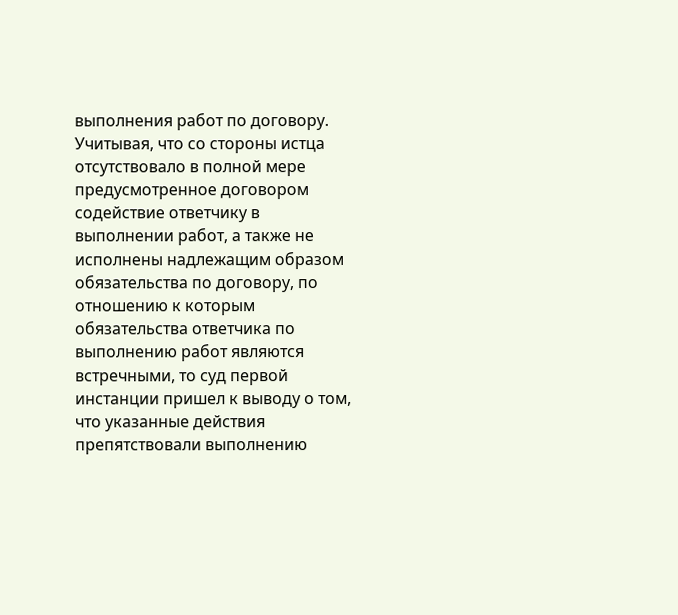выполнения работ по договору. Учитывая, что со стороны истца отсутствовало в полной мере предусмотренное договором содействие ответчику в выполнении работ, а также не исполнены надлежащим образом обязательства по договору, по отношению к которым обязательства ответчика по выполнению работ являются встречными, то суд первой инстанции пришел к выводу о том, что указанные действия препятствовали выполнению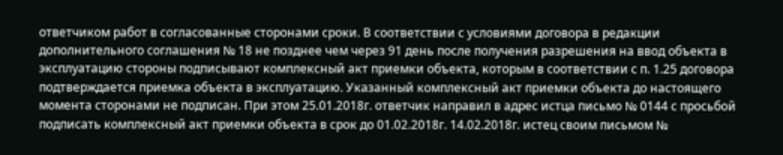ответчиком работ в согласованные сторонами сроки. В соответствии с условиями договора в редакции дополнительного соглашения № 18 не позднее чем через 91 день после получения разрешения на ввод объекта в эксплуатацию стороны подписывают комплексный акт приемки объекта, которым в соответствии с п. 1.25 договора подтверждается приемка объекта в эксплуатацию. Указанный комплексный акт приемки объекта до настоящего момента сторонами не подписан. При этом 25.01.2018г. ответчик направил в адрес истца письмо № 0144 с просьбой подписать комплексный акт приемки объекта в срок до 01.02.2018г. 14.02.2018г. истец своим письмом №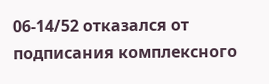06-14/52 отказался от подписания комплексного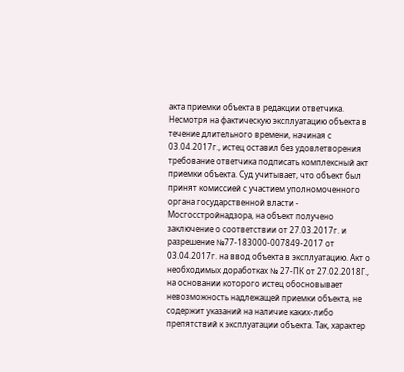акта приемки объекта в редакции ответчика. Несмотря на фактическую эксплуатацию объекта в течение длительного времени, начиная с 03.04.2017г., истец оставил без удовлетворения требование ответчика подписать комплексный акт приемки объекта. Суд учитывает, что объект был принят комиссией с участием уполномоченного органа государственной власти - Мосгосстройнадзора, на объект получено заключение о соответствии от 27.03.2017г. и разрешение №77-183000-007849-2017 от 03.04.2017г. на ввод объекта в эксплуатацию. Акт о необходимых доработках № 27-ПК от 27.02.2018Г., на основании которого истец обосновывает невозможность надлежащей приемки объекта, не содержит указаний на наличие каких-либо препятствий к эксплуатации объекта. Так, характер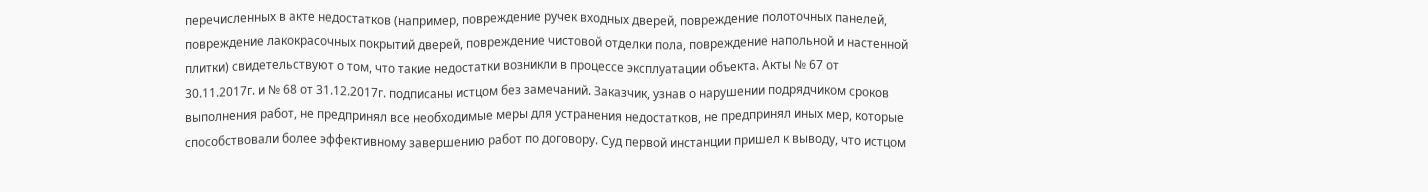перечисленных в акте недостатков (например, повреждение ручек входных дверей, повреждение полоточных панелей, повреждение лакокрасочных покрытий дверей, повреждение чистовой отделки пола, повреждение напольной и настенной плитки) свидетельствуют о том, что такие недостатки возникли в процессе эксплуатации объекта. Акты № 67 от 30.11.2017г. и № 68 от 31.12.2017г. подписаны истцом без замечаний. Заказчик, узнав о нарушении подрядчиком сроков выполнения работ, не предпринял все необходимые меры для устранения недостатков, не предпринял иных мер, которые способствовали более эффективному завершению работ по договору. Суд первой инстанции пришел к выводу, что истцом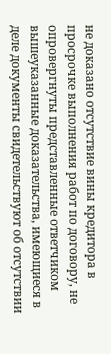не доказано отсутствие вины кредитора в просрочке выполнения работ по договору, не опровергнуты представленные ответчиком вышеуказанные доказательства, имеющиеся в деле документы свидетельствуют об отсутствии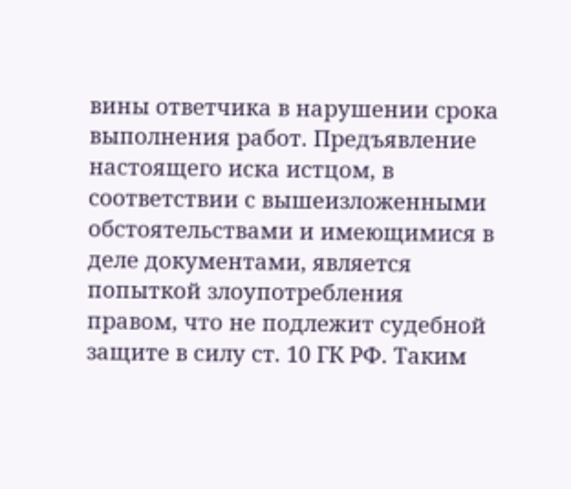вины ответчика в нарушении срока выполнения работ. Предъявление настоящего иска истцом, в соответствии с вышеизложенными обстоятельствами и имеющимися в деле документами, является попыткой злоупотребления правом, что не подлежит судебной защите в силу ст. 10 ГК РФ. Таким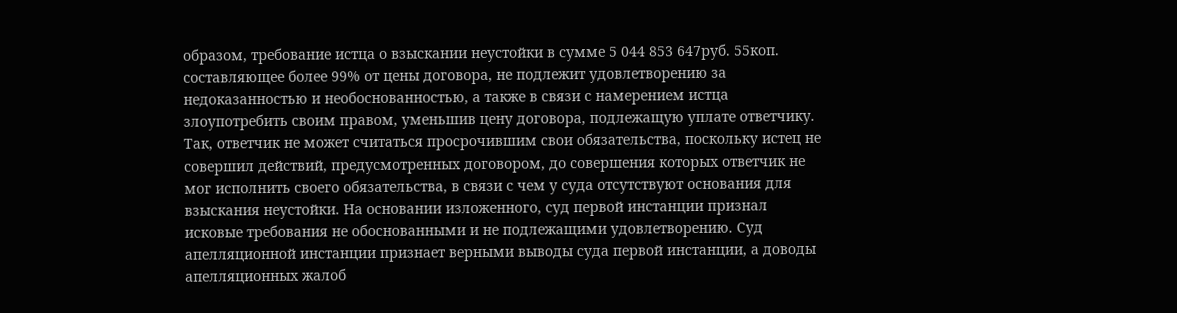образом, требование истца о взыскании неустойки в сумме 5 044 853 647руб. 55коп. составляющее более 99% от цены договора, не подлежит удовлетворению за недоказанностью и необоснованностью, а также в связи с намерением истца злоупотребить своим правом, уменьшив цену договора, подлежащую уплате ответчику. Так, ответчик не может считаться просрочившим свои обязательства, поскольку истец не совершил действий, предусмотренных договором, до совершения которых ответчик не мог исполнить своего обязательства, в связи с чем у суда отсутствуют основания для взыскания неустойки. На основании изложенного, суд первой инстанции признал исковые требования не обоснованными и не подлежащими удовлетворению. Суд апелляционной инстанции признает верными выводы суда первой инстанции, а доводы апелляционных жалоб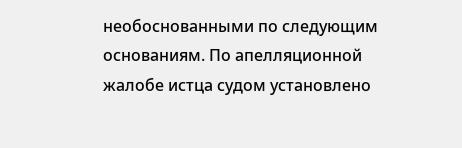необоснованными по следующим основаниям. По апелляционной жалобе истца судом установлено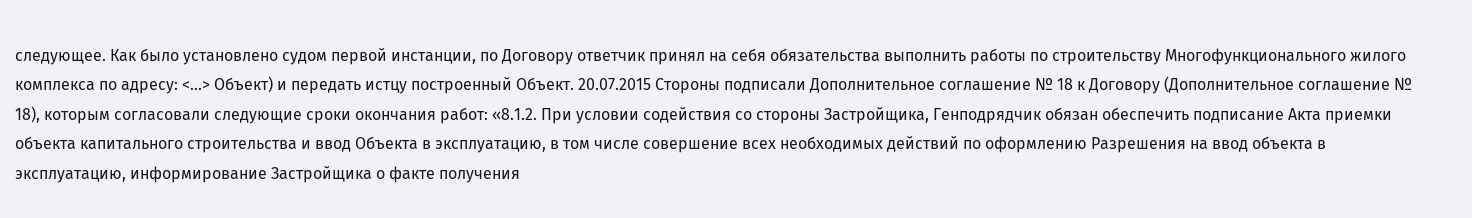следующее. Как было установлено судом первой инстанции, по Договору ответчик принял на себя обязательства выполнить работы по строительству Многофункционального жилого комплекса по адресу: <...> Объект) и передать истцу построенный Объект. 20.07.2015 Стороны подписали Дополнительное соглашение № 18 к Договору (Дополнительное соглашение № 18), которым согласовали следующие сроки окончания работ: «8.1.2. При условии содействия со стороны Застройщика, Генподрядчик обязан обеспечить подписание Акта приемки объекта капитального строительства и ввод Объекта в эксплуатацию, в том числе совершение всех необходимых действий по оформлению Разрешения на ввод объекта в эксплуатацию, информирование Застройщика о факте получения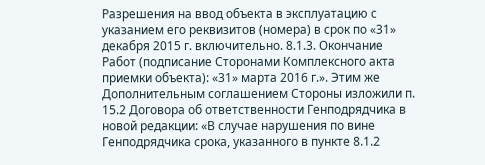Разрешения на ввод объекта в эксплуатацию с указанием его реквизитов (номера) в срок по «31» декабря 2015 г. включительно. 8.1.3. Окончание Работ (подписание Сторонами Комплексного акта приемки объекта): «31» марта 2016 г.». Этим же Дополнительным соглашением Стороны изложили п. 15.2 Договора об ответственности Генподрядчика в новой редакции: «В случае нарушения по вине Генподрядчика срока, указанного в пункте 8.1.2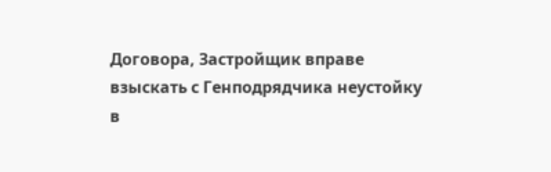Договора, Застройщик вправе взыскать с Генподрядчика неустойку в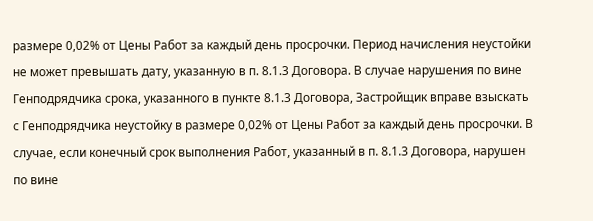размере 0,02% от Цены Работ за каждый день просрочки. Период начисления неустойки не может превышать дату, указанную в п. 8.1.3 Договора. В случае нарушения по вине Генподрядчика срока, указанного в пункте 8.1.3 Договора, Застройщик вправе взыскать с Генподрядчика неустойку в размере 0,02% от Цены Работ за каждый день просрочки. В случае, если конечный срок выполнения Работ, указанный в п. 8.1.3 Договора, нарушен по вине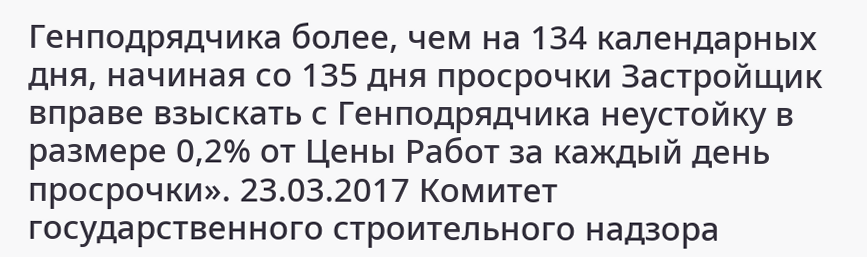Генподрядчика более, чем на 134 календарных дня, начиная со 135 дня просрочки Застройщик вправе взыскать с Генподрядчика неустойку в размере 0,2% от Цены Работ за каждый день просрочки». 23.03.2017 Комитет государственного строительного надзора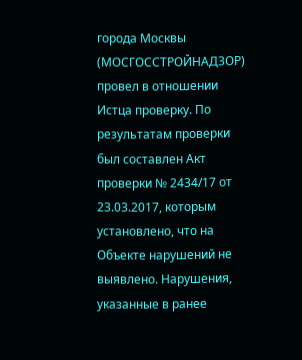города Москвы (МОСГОССТРОЙНАДЗОР) провел в отношении Истца проверку. По результатам проверки был составлен Акт проверки № 2434/17 от 23.03.2017, которым установлено, что на Объекте нарушений не выявлено. Нарушения, указанные в ранее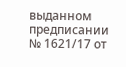выданном предписании № 1621/17 от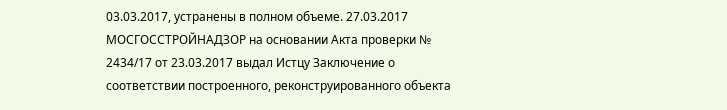03.03.2017, устранены в полном объеме. 27.03.2017 МОСГОССТРОЙНАДЗОР на основании Акта проверки № 2434/17 от 23.03.2017 выдал Истцу Заключение о соответствии построенного, реконструированного объекта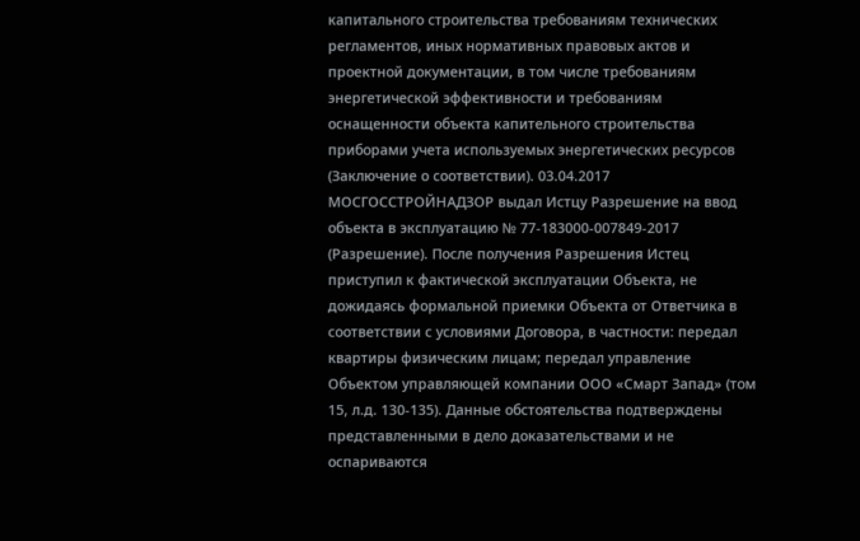капитального строительства требованиям технических регламентов, иных нормативных правовых актов и проектной документации, в том числе требованиям энергетической эффективности и требованиям оснащенности объекта капительного строительства приборами учета используемых энергетических ресурсов (Заключение о соответствии). 03.04.2017 МОСГОССТРОЙНАДЗОР выдал Истцу Разрешение на ввод объекта в эксплуатацию № 77-183000-007849-2017 (Разрешение). После получения Разрешения Истец приступил к фактической эксплуатации Объекта, не дожидаясь формальной приемки Объекта от Ответчика в соответствии с условиями Договора, в частности: передал квартиры физическим лицам; передал управление Объектом управляющей компании ООО «Смарт Запад» (том 15, л.д. 130-135). Данные обстоятельства подтверждены представленными в дело доказательствами и не оспариваются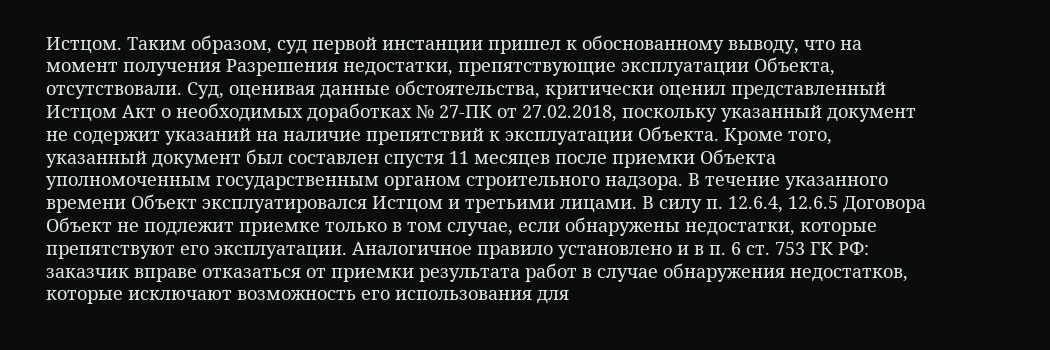Истцом. Таким образом, суд первой инстанции пришел к обоснованному выводу, что на момент получения Разрешения недостатки, препятствующие эксплуатации Объекта, отсутствовали. Суд, оценивая данные обстоятельства, критически оценил представленный Истцом Акт о необходимых доработках № 27-ПК от 27.02.2018, поскольку указанный документ не содержит указаний на наличие препятствий к эксплуатации Объекта. Кроме того, указанный документ был составлен спустя 11 месяцев после приемки Объекта уполномоченным государственным органом строительного надзора. В течение указанного времени Объект эксплуатировался Истцом и третьими лицами. В силу п. 12.6.4, 12.6.5 Договора Объект не подлежит приемке только в том случае, если обнаружены недостатки, которые препятствуют его эксплуатации. Аналогичное правило установлено и в п. 6 ст. 753 ГК РФ: заказчик вправе отказаться от приемки результата работ в случае обнаружения недостатков, которые исключают возможность его использования для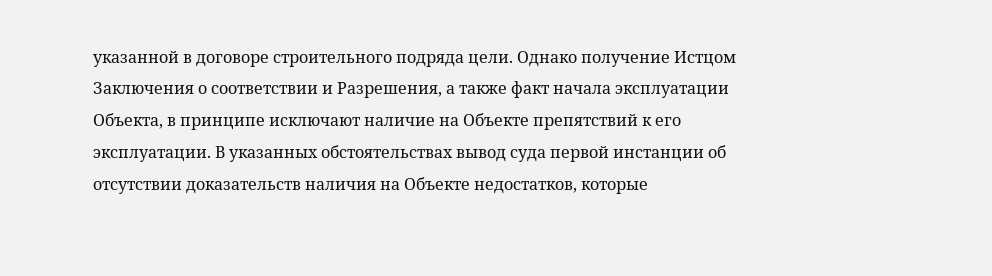указанной в договоре строительного подряда цели. Однако получение Истцом Заключения о соответствии и Разрешения, а также факт начала эксплуатации Объекта, в принципе исключают наличие на Объекте препятствий к его эксплуатации. В указанных обстоятельствах вывод суда первой инстанции об отсутствии доказательств наличия на Объекте недостатков, которые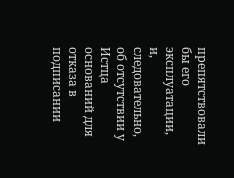препятствовали бы его эксплуатации, и, следовательно, об отсутствии у Истца оснований для отказа в подписании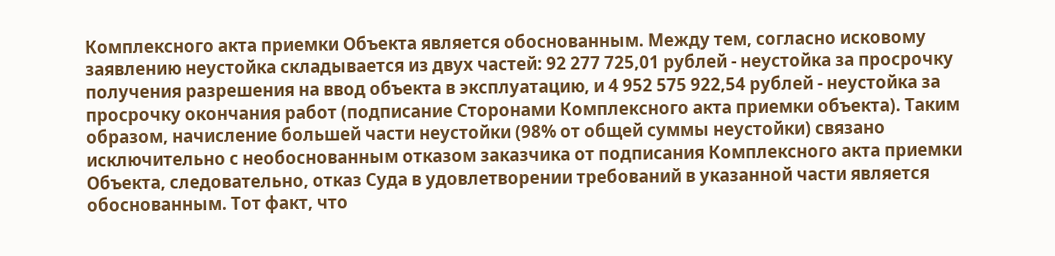Комплексного акта приемки Объекта является обоснованным. Между тем, согласно исковому заявлению неустойка складывается из двух частей: 92 277 725,01 рублей - неустойка за просрочку получения разрешения на ввод объекта в эксплуатацию, и 4 952 575 922,54 рублей - неустойка за просрочку окончания работ (подписание Сторонами Комплексного акта приемки объекта). Таким образом, начисление большей части неустойки (98% от общей суммы неустойки) связано исключительно с необоснованным отказом заказчика от подписания Комплексного акта приемки Объекта, следовательно, отказ Суда в удовлетворении требований в указанной части является обоснованным. Тот факт, что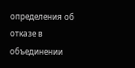определения об отказе в объединении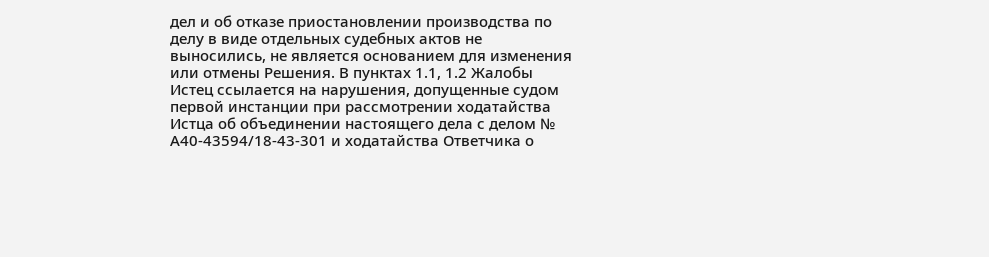дел и об отказе приостановлении производства по делу в виде отдельных судебных актов не выносились, не является основанием для изменения или отмены Решения. В пунктах 1.1, 1.2 Жалобы Истец ссылается на нарушения, допущенные судом первой инстанции при рассмотрении ходатайства Истца об объединении настоящего дела с делом № А40-43594/18-43-301 и ходатайства Ответчика о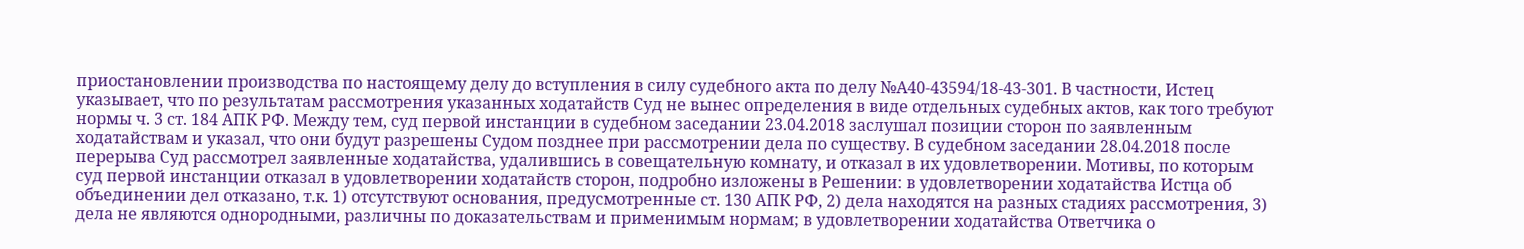приостановлении производства по настоящему делу до вступления в силу судебного акта по делу №А40-43594/18-43-301. В частности, Истец указывает, что по результатам рассмотрения указанных ходатайств Суд не вынес определения в виде отдельных судебных актов, как того требуют нормы ч. 3 ст. 184 АПК РФ. Между тем, суд первой инстанции в судебном заседании 23.04.2018 заслушал позиции сторон по заявленным ходатайствам и указал, что они будут разрешены Судом позднее при рассмотрении дела по существу. В судебном заседании 28.04.2018 после перерыва Суд рассмотрел заявленные ходатайства, удалившись в совещательную комнату, и отказал в их удовлетворении. Мотивы, по которым суд первой инстанции отказал в удовлетворении ходатайств сторон, подробно изложены в Решении: в удовлетворении ходатайства Истца об объединении дел отказано, т.к. 1) отсутствуют основания, предусмотренные ст. 130 АПК РФ, 2) дела находятся на разных стадиях рассмотрения, 3) дела не являются однородными, различны по доказательствам и применимым нормам; в удовлетворении ходатайства Ответчика о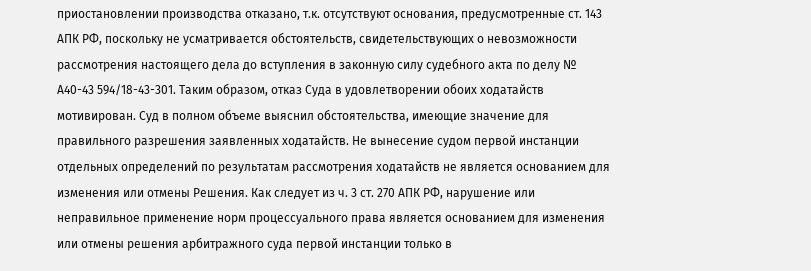приостановлении производства отказано, т.к. отсутствуют основания, предусмотренные ст. 143 АПК РФ, поскольку не усматривается обстоятельств, свидетельствующих о невозможности рассмотрения настоящего дела до вступления в законную силу судебного акта по делу № А40-43 594/18-43-301. Таким образом, отказ Суда в удовлетворении обоих ходатайств мотивирован. Суд в полном объеме выяснил обстоятельства, имеющие значение для правильного разрешения заявленных ходатайств. Не вынесение судом первой инстанции отдельных определений по результатам рассмотрения ходатайств не является основанием для изменения или отмены Решения. Как следует из ч. 3 ст. 270 АПК РФ, нарушение или неправильное применение норм процессуального права является основанием для изменения или отмены решения арбитражного суда первой инстанции только в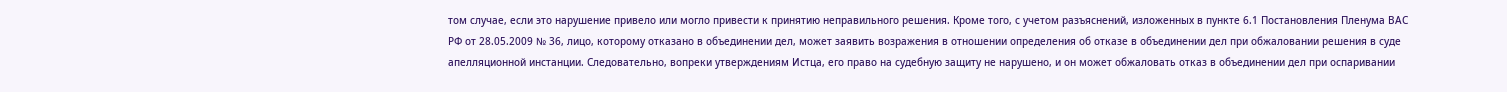том случае, если это нарушение привело или могло привести к принятию неправильного решения. Кроме того, с учетом разъяснений, изложенных в пункте 6.1 Постановления Пленума ВАС РФ от 28.05.2009 № 36, лицо, которому отказано в объединении дел, может заявить возражения в отношении определения об отказе в объединении дел при обжаловании решения в суде апелляционной инстанции. Следовательно, вопреки утверждениям Истца, его право на судебную защиту не нарушено, и он может обжаловать отказ в объединении дел при оспаривании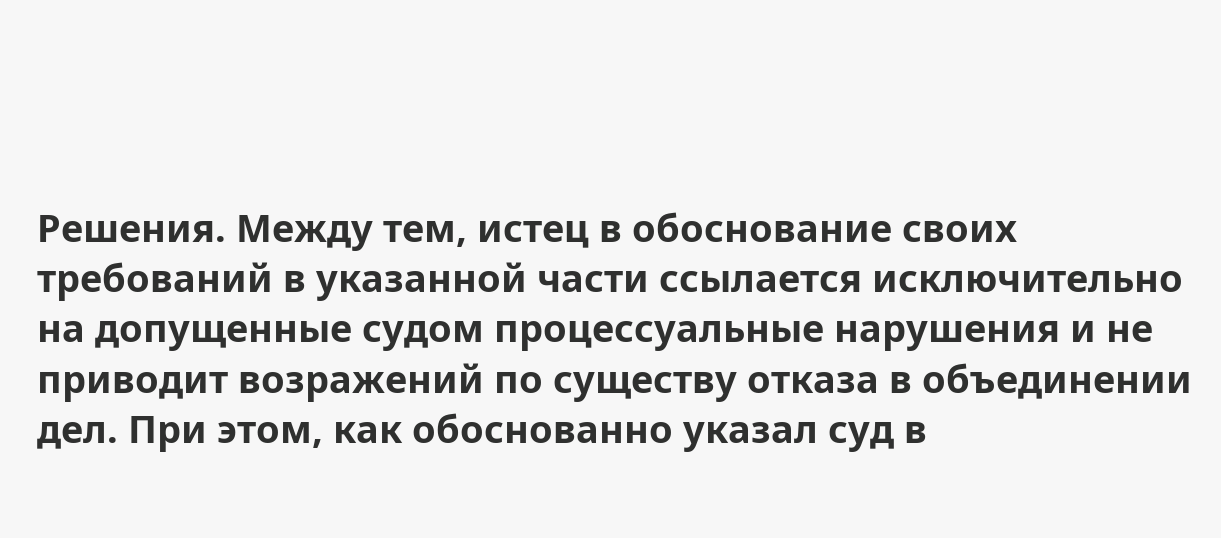Решения. Между тем, истец в обоснование своих требований в указанной части ссылается исключительно на допущенные судом процессуальные нарушения и не приводит возражений по существу отказа в объединении дел. При этом, как обоснованно указал суд в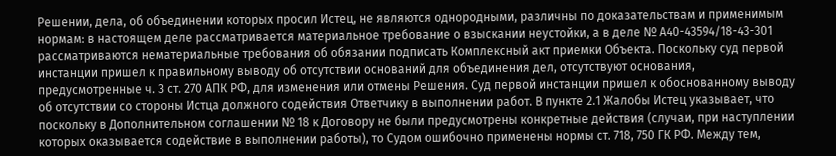Решении, дела, об объединении которых просил Истец, не являются однородными, различны по доказательствам и применимым нормам: в настоящем деле рассматривается материальное требование о взыскании неустойки, а в деле № А40-43594/18-43-301 рассматриваются нематериальные требования об обязании подписать Комплексный акт приемки Объекта. Поскольку суд первой инстанции пришел к правильному выводу об отсутствии оснований для объединения дел, отсутствуют основания, предусмотренные ч. 3 ст. 270 АПК РФ, для изменения или отмены Решения. Суд первой инстанции пришел к обоснованному выводу об отсутствии со стороны Истца должного содействия Ответчику в выполнении работ. В пункте 2.1 Жалобы Истец указывает, что поскольку в Дополнительном соглашении № 18 к Договору не были предусмотрены конкретные действия (случаи, при наступлении которых оказывается содействие в выполнении работы), то Судом ошибочно применены нормы ст. 718, 750 ГК РФ. Между тем,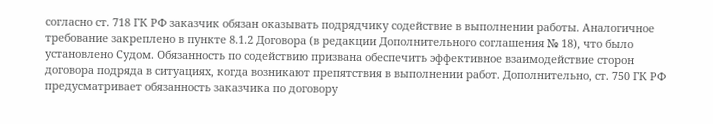согласно ст. 718 ГК РФ заказчик обязан оказывать подрядчику содействие в выполнении работы. Аналогичное требование закреплено в пункте 8.1.2 Договора (в редакции Дополнительного соглашения № 18), что было установлено Судом. Обязанность по содействию призвана обеспечить эффективное взаимодействие сторон договора подряда в ситуациях, когда возникают препятствия в выполнении работ. Дополнительно, ст. 750 ГК РФ предусматривает обязанность заказчика по договору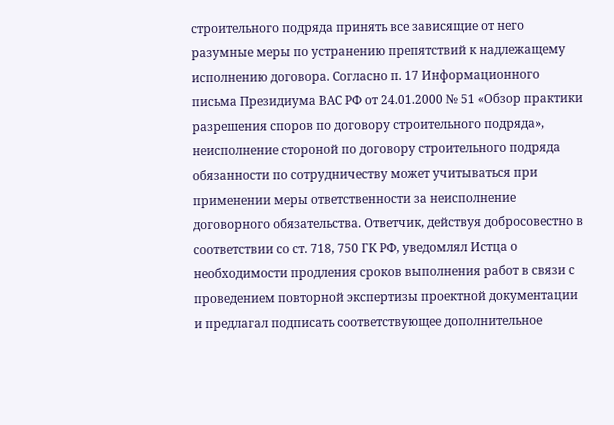строительного подряда принять все зависящие от него разумные меры по устранению препятствий к надлежащему исполнению договора. Согласно п. 17 Информационного письма Президиума ВАС РФ от 24.01.2000 № 51 «Обзор практики разрешения споров по договору строительного подряда», неисполнение стороной по договору строительного подряда обязанности по сотрудничеству может учитываться при применении меры ответственности за неисполнение договорного обязательства. Ответчик, действуя добросовестно в соответствии со ст. 718, 750 ГК РФ, уведомлял Истца о необходимости продления сроков выполнения работ в связи с проведением повторной экспертизы проектной документации и предлагал подписать соответствующее дополнительное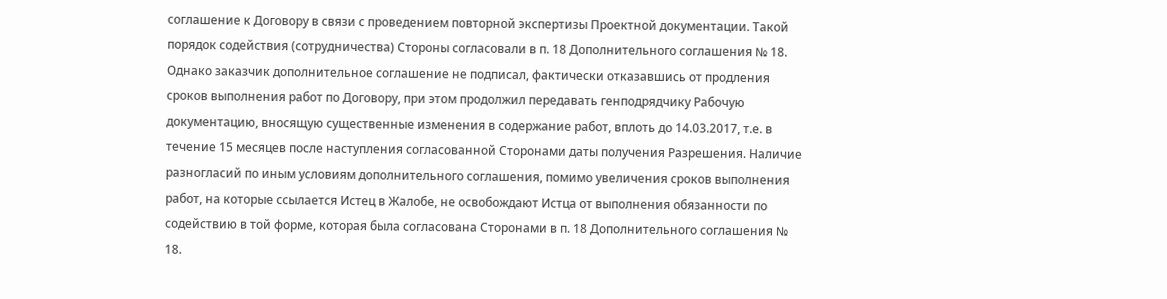соглашение к Договору в связи с проведением повторной экспертизы Проектной документации. Такой порядок содействия (сотрудничества) Стороны согласовали в п. 18 Дополнительного соглашения № 18. Однако заказчик дополнительное соглашение не подписал, фактически отказавшись от продления сроков выполнения работ по Договору, при этом продолжил передавать генподрядчику Рабочую документацию, вносящую существенные изменения в содержание работ, вплоть до 14.03.2017, т.е. в течение 15 месяцев после наступления согласованной Сторонами даты получения Разрешения. Наличие разногласий по иным условиям дополнительного соглашения, помимо увеличения сроков выполнения работ, на которые ссылается Истец в Жалобе, не освобождают Истца от выполнения обязанности по содействию в той форме, которая была согласована Сторонами в п. 18 Дополнительного соглашения № 18.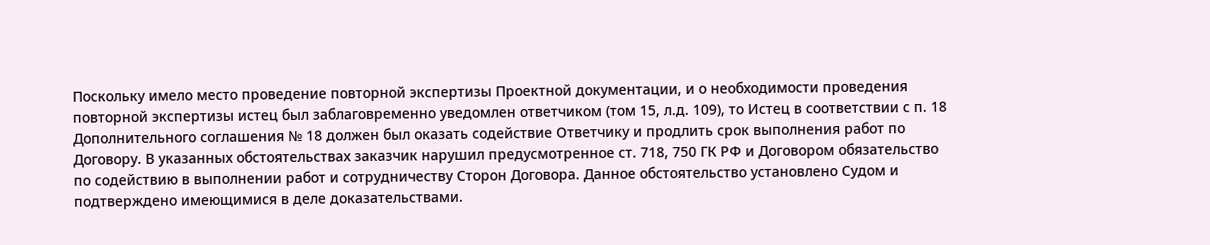Поскольку имело место проведение повторной экспертизы Проектной документации, и о необходимости проведения повторной экспертизы истец был заблаговременно уведомлен ответчиком (том 15, л.д. 109), то Истец в соответствии с п. 18 Дополнительного соглашения № 18 должен был оказать содействие Ответчику и продлить срок выполнения работ по Договору. В указанных обстоятельствах заказчик нарушил предусмотренное ст. 718, 750 ГК РФ и Договором обязательство по содействию в выполнении работ и сотрудничеству Сторон Договора. Данное обстоятельство установлено Судом и подтверждено имеющимися в деле доказательствами.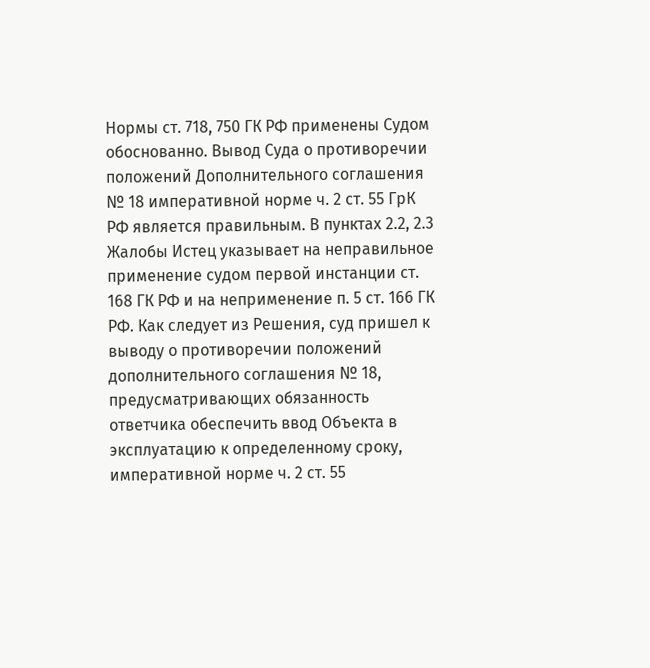Нормы ст. 718, 750 ГК РФ применены Судом обоснованно. Вывод Суда о противоречии положений Дополнительного соглашения № 18 императивной норме ч. 2 ст. 55 ГрК РФ является правильным. В пунктах 2.2, 2.3 Жалобы Истец указывает на неправильное применение судом первой инстанции ст. 168 ГК РФ и на неприменение п. 5 ст. 166 ГК РФ. Как следует из Решения, суд пришел к выводу о противоречии положений дополнительного соглашения № 18, предусматривающих обязанность ответчика обеспечить ввод Объекта в эксплуатацию к определенному сроку, императивной норме ч. 2 ст. 55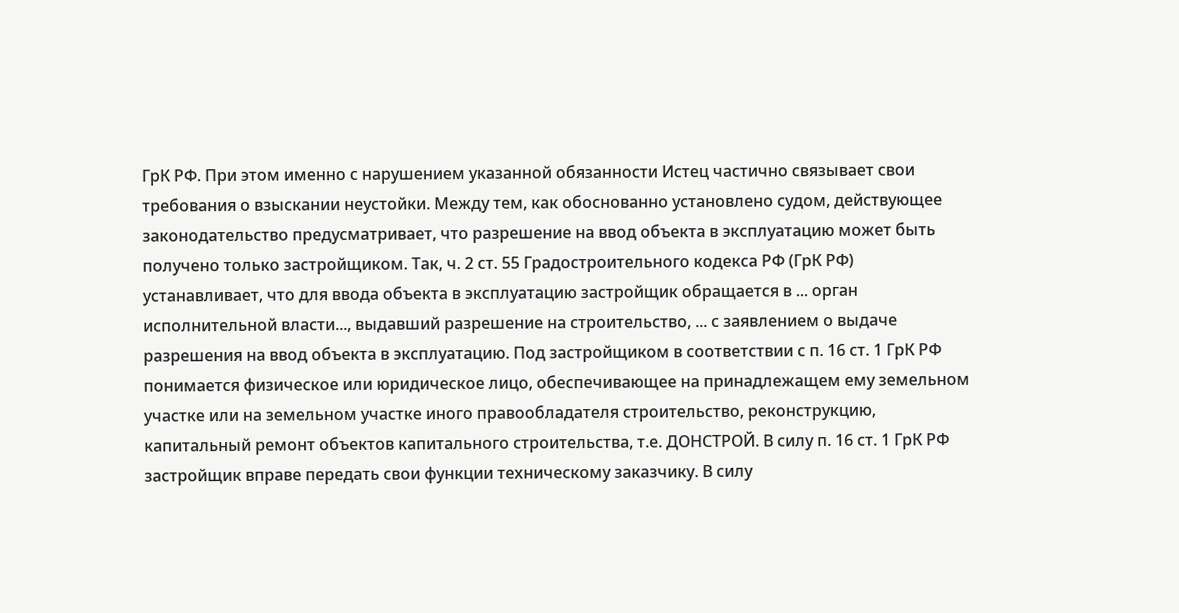ГрК РФ. При этом именно с нарушением указанной обязанности Истец частично связывает свои требования о взыскании неустойки. Между тем, как обоснованно установлено судом, действующее законодательство предусматривает, что разрешение на ввод объекта в эксплуатацию может быть получено только застройщиком. Так, ч. 2 ст. 55 Градостроительного кодекса РФ (ГрК РФ) устанавливает, что для ввода объекта в эксплуатацию застройщик обращается в ... орган исполнительной власти..., выдавший разрешение на строительство, ... с заявлением о выдаче разрешения на ввод объекта в эксплуатацию. Под застройщиком в соответствии с п. 16 ст. 1 ГрК РФ понимается физическое или юридическое лицо, обеспечивающее на принадлежащем ему земельном участке или на земельном участке иного правообладателя строительство, реконструкцию, капитальный ремонт объектов капитального строительства, т.е. ДОНСТРОЙ. В силу п. 16 ст. 1 ГрК РФ застройщик вправе передать свои функции техническому заказчику. В силу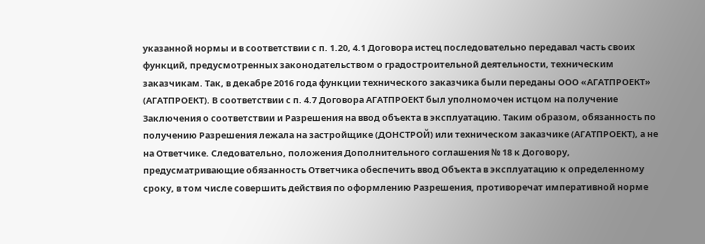указанной нормы и в соответствии с п. 1.20, 4.1 Договора истец последовательно передавал часть своих функций, предусмотренных законодательством о градостроительной деятельности, техническим заказчикам. Так, в декабре 2016 года функции технического заказчика были переданы ООО «АГАТПРОЕКТ» (АГАТПРОЕКТ). В соответствии с п. 4.7 Договора АГАТПРОЕКТ был уполномочен истцом на получение Заключения о соответствии и Разрешения на ввод объекта в эксплуатацию. Таким образом, обязанность по получению Разрешения лежала на застройщике (ДОНСТРОЙ) или техническом заказчике (АГАТПРОЕКТ), а не на Ответчике. Следовательно, положения Дополнительного соглашения № 18 к Договору, предусматривающие обязанность Ответчика обеспечить ввод Объекта в эксплуатацию к определенному сроку, в том числе совершить действия по оформлению Разрешения, противоречат императивной норме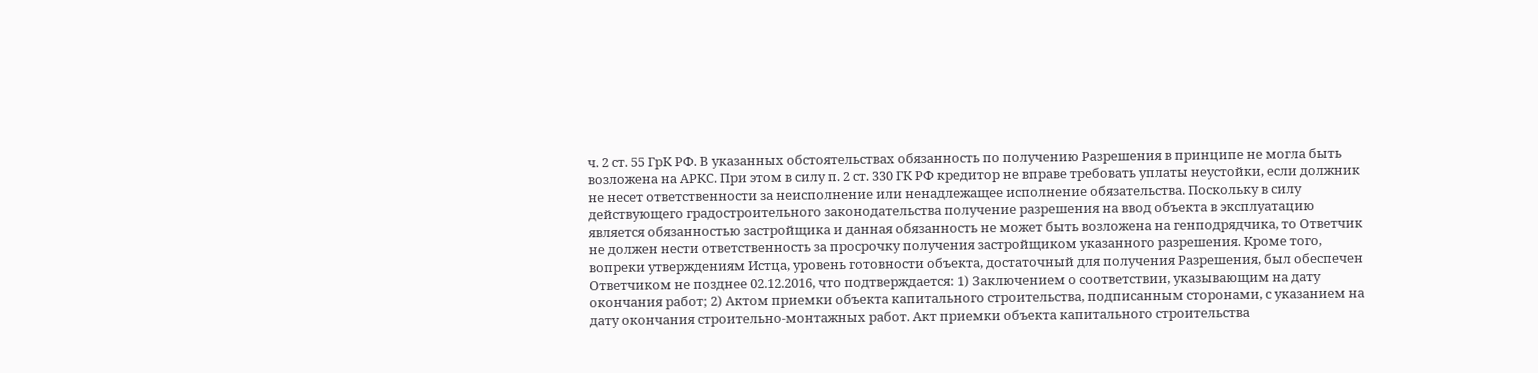ч. 2 ст. 55 ГрК РФ. В указанных обстоятельствах обязанность по получению Разрешения в принципе не могла быть возложена на АРКС. При этом в силу п. 2 ст. 330 ГК РФ кредитор не вправе требовать уплаты неустойки, если должник не несет ответственности за неисполнение или ненадлежащее исполнение обязательства. Поскольку в силу действующего градостроительного законодательства получение разрешения на ввод объекта в эксплуатацию является обязанностью застройщика и данная обязанность не может быть возложена на генподрядчика, то Ответчик не должен нести ответственность за просрочку получения застройщиком указанного разрешения. Кроме того, вопреки утверждениям Истца, уровень готовности объекта, достаточный для получения Разрешения, был обеспечен Ответчиком не позднее 02.12.2016, что подтверждается: 1) Заключением о соответствии, указывающим на дату окончания работ; 2) Актом приемки объекта капитального строительства, подписанным сторонами, с указанием на дату окончания строительно-монтажных работ. Акт приемки объекта капитального строительства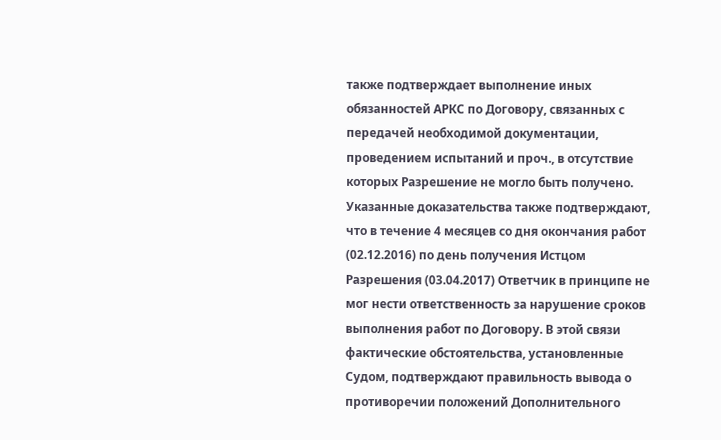также подтверждает выполнение иных обязанностей АРКС по Договору, связанных с передачей необходимой документации, проведением испытаний и проч., в отсутствие которых Разрешение не могло быть получено. Указанные доказательства также подтверждают, что в течение 4 месяцев со дня окончания работ (02.12.2016) по день получения Истцом Разрешения (03.04.2017) Ответчик в принципе не мог нести ответственность за нарушение сроков выполнения работ по Договору. В этой связи фактические обстоятельства, установленные Судом, подтверждают правильность вывода о противоречии положений Дополнительного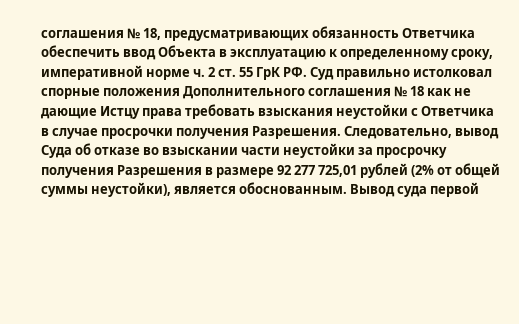соглашения № 18, предусматривающих обязанность Ответчика обеспечить ввод Объекта в эксплуатацию к определенному сроку, императивной норме ч. 2 ст. 55 ГрК РФ. Суд правильно истолковал спорные положения Дополнительного соглашения № 18 как не дающие Истцу права требовать взыскания неустойки с Ответчика в случае просрочки получения Разрешения. Следовательно, вывод Суда об отказе во взыскании части неустойки за просрочку получения Разрешения в размере 92 277 725,01 рублей (2% от общей суммы неустойки), является обоснованным. Вывод суда первой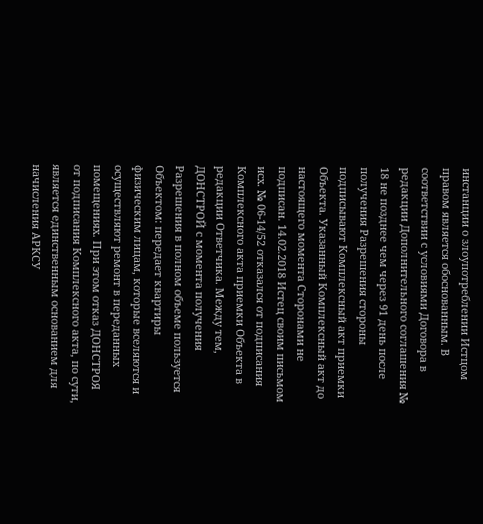инстанции о злоупотреблении Истцом правом является обоснованным. В соответствии с условиями Договора в редакции Дополнительного соглашения № 18 не позднее чем через 91 день после получения Разрешения стороны подписывают Комплексный акт приемки Объекта. Указанный Комплексный акт до настоящего момента Сторонами не подписан. 14.02.2018 Истец своим письмом исх. № 06-14/52 отказался от подписания Комплексного акта приемки Объекта в редакции Ответчика. Между тем, ДОНСТРОЙ с момента получения Разрешения в полном объеме пользуется Объектом: передает квартиры физическим лицам, которые вселяются и осуществляют ремонт в переданных помещениях. При этом отказ ДОНСТРОЯ от подписания Комплексного акта, по сути, является единственным основанием для начисления АРКСУ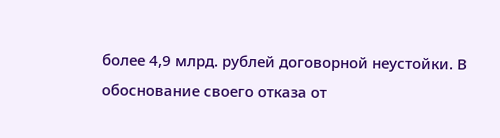более 4,9 млрд. рублей договорной неустойки. В обоснование своего отказа от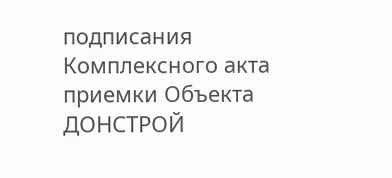подписания Комплексного акта приемки Объекта ДОНСТРОЙ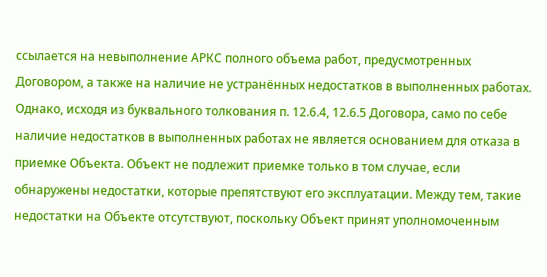ссылается на невыполнение АРКС полного объема работ, предусмотренных Договором, а также на наличие не устранённых недостатков в выполненных работах. Однако, исходя из буквального толкования п. 12.6.4, 12.6.5 Договора, само по себе наличие недостатков в выполненных работах не является основанием для отказа в приемке Объекта. Объект не подлежит приемке только в том случае, если обнаружены недостатки, которые препятствуют его эксплуатации. Между тем, такие недостатки на Объекте отсутствуют, поскольку Объект принят уполномоченным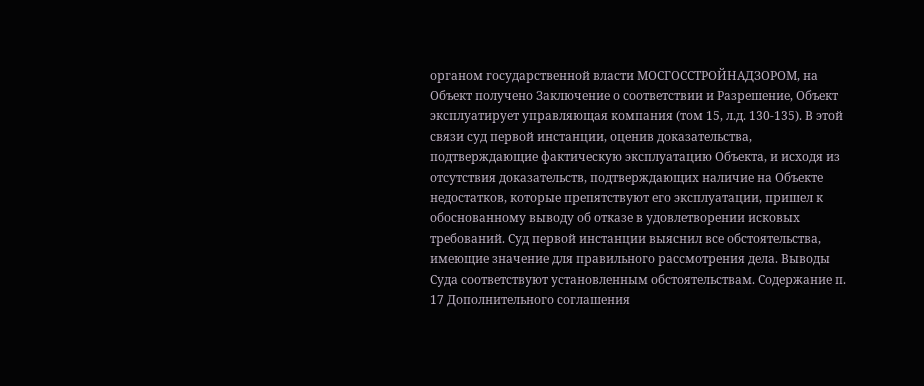органом государственной власти МОСГОССТРОЙНАДЗОРОМ, на Объект получено Заключение о соответствии и Разрешение, Объект эксплуатирует управляющая компания (том 15, л.д. 130-135). В этой связи суд первой инстанции, оценив доказательства, подтверждающие фактическую эксплуатацию Объекта, и исходя из отсутствия доказательств, подтверждающих наличие на Объекте недостатков, которые препятствуют его эксплуатации, пришел к обоснованному выводу об отказе в удовлетворении исковых требований. Суд первой инстанции выяснил все обстоятельства, имеющие значение для правильного рассмотрения дела. Выводы Суда соответствуют установленным обстоятельствам. Содержание п. 17 Дополнительного соглашения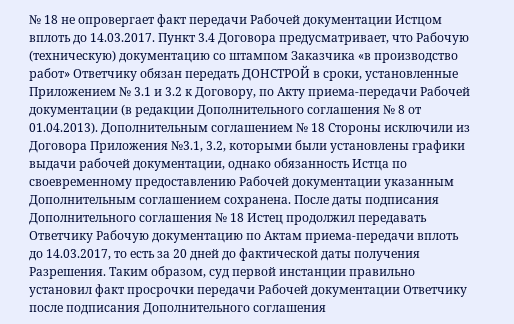№ 18 не опровергает факт передачи Рабочей документации Истцом вплоть до 14.03.2017. Пункт 3.4 Договора предусматривает, что Рабочую (техническую) документацию со штампом Заказчика «в производство работ» Ответчику обязан передать ДОНСТРОЙ в сроки, установленные Приложением № 3.1 и 3.2 к Договору, по Акту приема-передачи Рабочей документации (в редакции Дополнительного соглашения № 8 от 01.04.2013). Дополнительным соглашением № 18 Стороны исключили из Договора Приложения №3.1, 3.2, которыми были установлены графики выдачи рабочей документации, однако обязанность Истца по своевременному предоставлению Рабочей документации указанным Дополнительным соглашением сохранена. После даты подписания Дополнительного соглашения № 18 Истец продолжил передавать Ответчику Рабочую документацию по Актам приема-передачи вплоть до 14.03.2017, то есть за 20 дней до фактической даты получения Разрешения. Таким образом, суд первой инстанции правильно установил факт просрочки передачи Рабочей документации Ответчику после подписания Дополнительного соглашения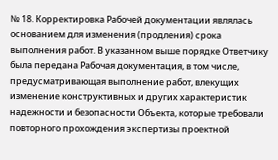№ 18. Корректировка Рабочей документации являлась основанием для изменения (продления) срока выполнения работ. В указанном выше порядке Ответчику была передана Рабочая документация, в том числе, предусматривающая выполнение работ, влекущих изменение конструктивных и других характеристик надежности и безопасности Объекта, которые требовали повторного прохождения экспертизы проектной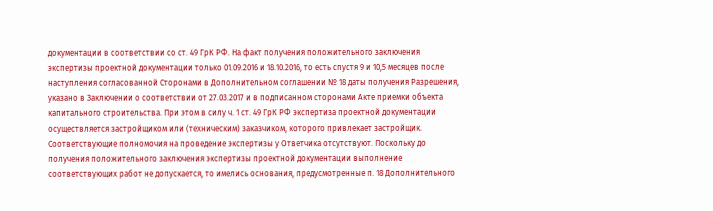документации в соответствии со ст. 49 ГрК РФ. На факт получения положительного заключения экспертизы проектной документации только 01.09.2016 и 18.10.2016, то есть спустя 9 и 10,5 месяцев после наступления согласованной Сторонами в Дополнительном соглашении № 18 даты получения Разрешения, указано в Заключении о соответствии от 27.03.2017 и в подписанном сторонами Акте приемки объекта капитального строительства. При этом в силу ч. 1 ст. 49 ГрК РФ экспертиза проектной документации осуществляется застройщиком или (техническим) заказчиком, которого привлекает застройщик. Соответствующие полномочия на проведение экспертизы у Ответчика отсутствуют. Поскольку до получения положительного заключения экспертизы проектной документации выполнение соответствующих работ не допускается, то имелись основания, предусмотренные п. 18 Дополнительного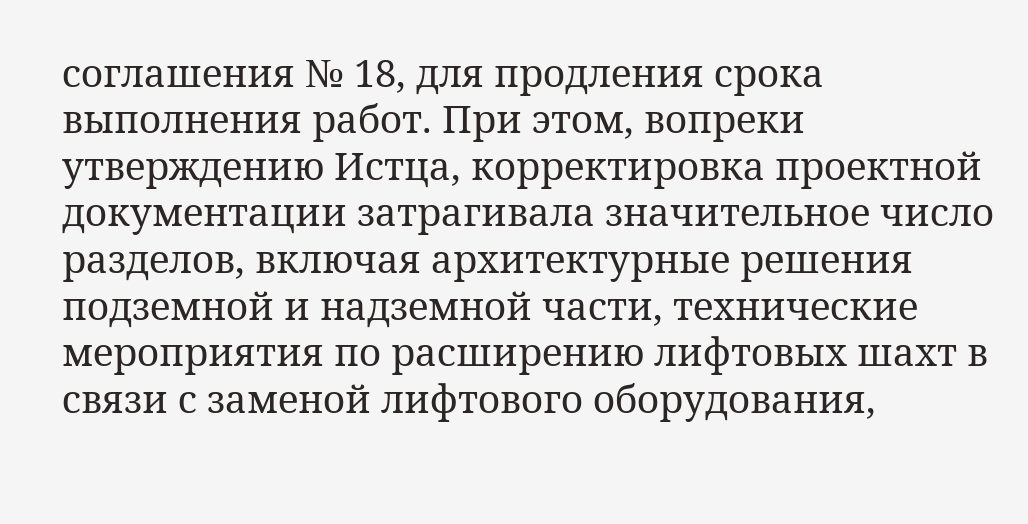соглашения № 18, для продления срока выполнения работ. При этом, вопреки утверждению Истца, корректировка проектной документации затрагивала значительное число разделов, включая архитектурные решения подземной и надземной части, технические мероприятия по расширению лифтовых шахт в связи с заменой лифтового оборудования,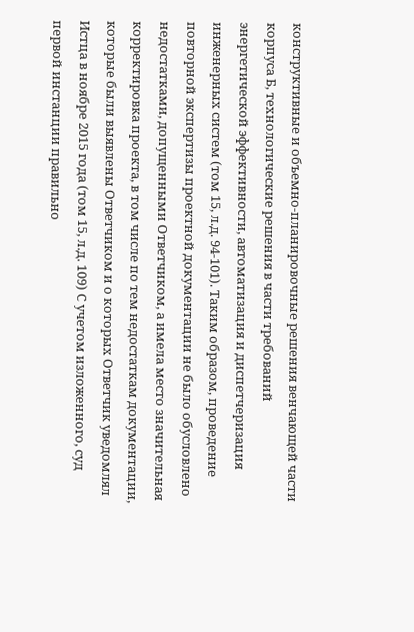конструктивные и объемно-планировочные решения венчающей части корпуса Б, технологические решения в части требований энергетической эффективности, автоматизация и диспетчеризация инженерных систем (том 15, л.д. 94-101). Таким образом, проведение повторной экспертизы проектной документации не было обусловлено недостатками, допущенными Ответчиком, а имела место значительная корректировка проекта, в том числе по тем недостаткам документации, которые были выявлены Ответчиком и о которых Ответчик уведомлял Истца в ноябре 2015 года (том 15, л.д. 109) С учетом изложенного, суд первой инстанции правильно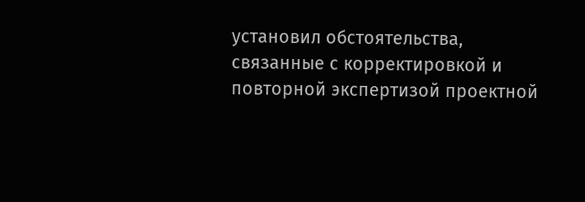установил обстоятельства, связанные с корректировкой и повторной экспертизой проектной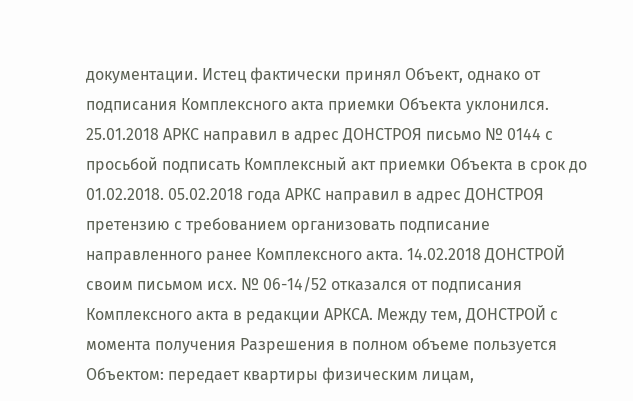документации. Истец фактически принял Объект, однако от подписания Комплексного акта приемки Объекта уклонился. 25.01.2018 АРКС направил в адрес ДОНСТРОЯ письмо № 0144 с просьбой подписать Комплексный акт приемки Объекта в срок до 01.02.2018. 05.02.2018 года АРКС направил в адрес ДОНСТРОЯ претензию с требованием организовать подписание направленного ранее Комплексного акта. 14.02.2018 ДОНСТРОЙ своим письмом исх. № 06-14/52 отказался от подписания Комплексного акта в редакции АРКСА. Между тем, ДОНСТРОЙ с момента получения Разрешения в полном объеме пользуется Объектом: передает квартиры физическим лицам,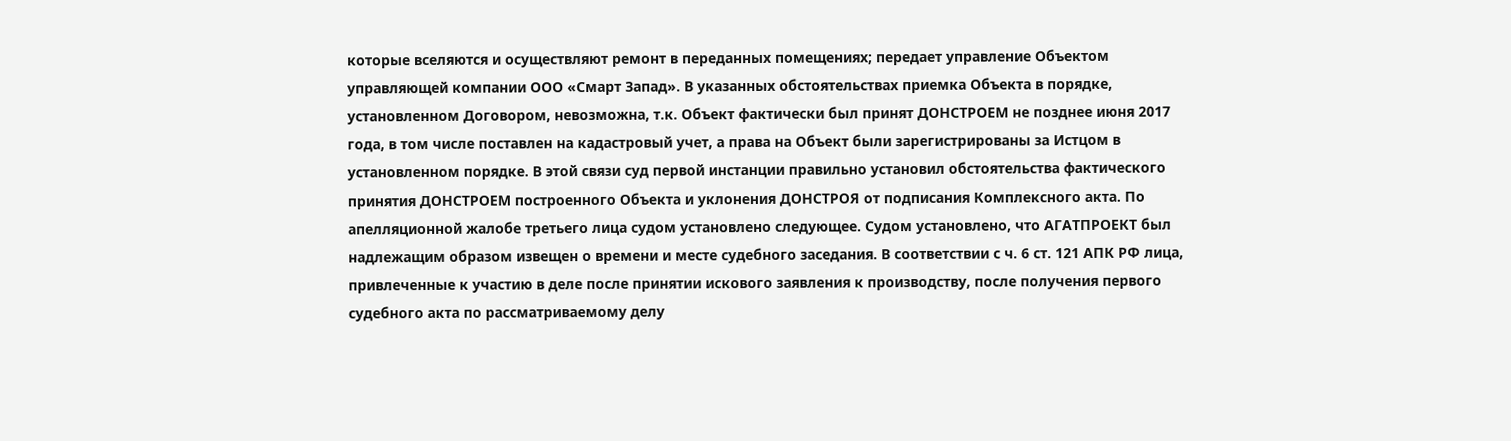которые вселяются и осуществляют ремонт в переданных помещениях; передает управление Объектом управляющей компании ООО «Смарт Запад». В указанных обстоятельствах приемка Объекта в порядке, установленном Договором, невозможна, т.к. Объект фактически был принят ДОНСТРОЕМ не позднее июня 2017 года, в том числе поставлен на кадастровый учет, а права на Объект были зарегистрированы за Истцом в установленном порядке. В этой связи суд первой инстанции правильно установил обстоятельства фактического принятия ДОНСТРОЕМ построенного Объекта и уклонения ДОНСТРОЯ от подписания Комплексного акта. По апелляционной жалобе третьего лица судом установлено следующее. Судом установлено, что АГАТПРОЕКТ был надлежащим образом извещен о времени и месте судебного заседания. В соответствии с ч. 6 ст. 121 АПК РФ лица, привлеченные к участию в деле после принятии искового заявления к производству, после получения первого судебного акта по рассматриваемому делу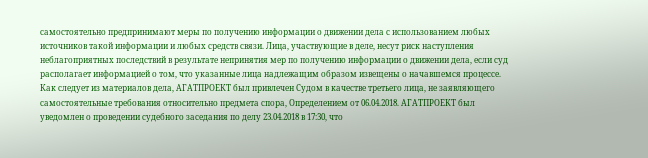самостоятельно предпринимают меры по получению информации о движении дела с использованием любых источников такой информации и любых средств связи. Лица, участвующие в деле, несут риск наступления неблагоприятных последствий в результате непринятия мер по получению информации о движении дела, если суд располагает информацией о том, что указанные лица надлежащим образом извещены о начавшемся процессе. Как следует из материалов дела, АГАТПРОЕКТ был привлечен Судом в качестве третьего лица, не заявляющего самостоятельные требования относительно предмета спора, Определением от 06.04.2018. АГАТПРОЕКТ был уведомлен о проведении судебного заседания по делу 23.04.2018 в 17:30, что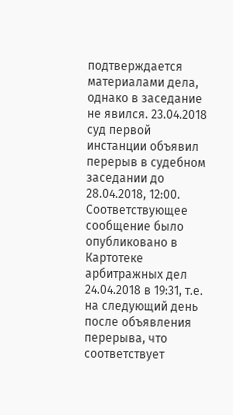подтверждается материалами дела, однако в заседание не явился. 23.04.2018 суд первой инстанции объявил перерыв в судебном заседании до 28.04.2018, 12:00. Соответствующее сообщение было опубликовано в Картотеке арбитражных дел 24.04.2018 в 19:31, т.е. на следующий день после объявления перерыва, что соответствует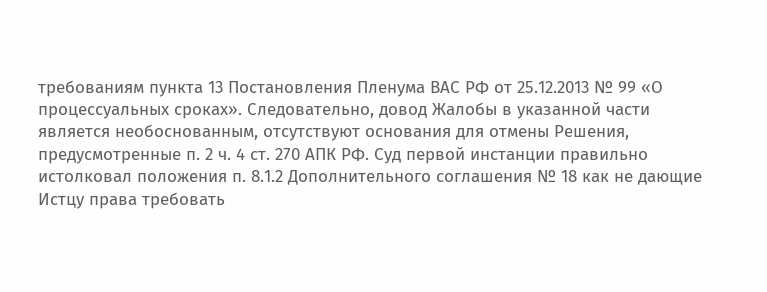требованиям пункта 13 Постановления Пленума ВАС РФ от 25.12.2013 № 99 «О процессуальных сроках». Следовательно, довод Жалобы в указанной части является необоснованным, отсутствуют основания для отмены Решения, предусмотренные п. 2 ч. 4 ст. 270 АПК РФ. Суд первой инстанции правильно истолковал положения п. 8.1.2 Дополнительного соглашения № 18 как не дающие Истцу права требовать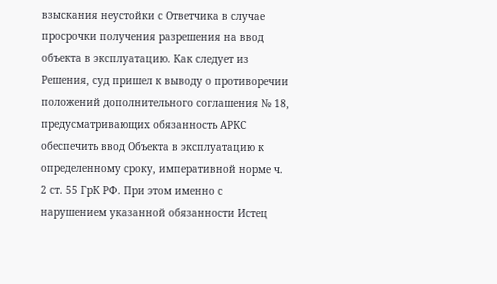взыскания неустойки с Ответчика в случае просрочки получения разрешения на ввод объекта в эксплуатацию. Как следует из Решения, суд пришел к выводу о противоречии положений дополнительного соглашения № 18, предусматривающих обязанность АРКС обеспечить ввод Объекта в эксплуатацию к определенному сроку, императивной норме ч. 2 ст. 55 ГрК РФ. При этом именно с нарушением указанной обязанности Истец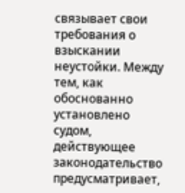связывает свои требования о взыскании неустойки. Между тем, как обоснованно установлено судом, действующее законодательство предусматривает,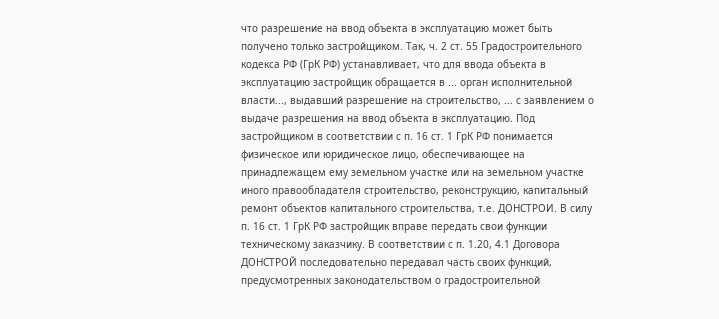что разрешение на ввод объекта в эксплуатацию может быть получено только застройщиком. Так, ч. 2 ст. 55 Градостроительного кодекса РФ (ГрК РФ) устанавливает, что для ввода объекта в эксплуатацию застройщик обращается в ... орган исполнительной власти..., выдавший разрешение на строительство, ... с заявлением о выдаче разрешения на ввод объекта в эксплуатацию. Под застройщиком в соответствии с п. 16 ст. 1 ГрК РФ понимается физическое или юридическое лицо, обеспечивающее на принадлежащем ему земельном участке или на земельном участке иного правообладателя строительство, реконструкцию, капитальный ремонт объектов капитального строительства, т.е. ДОНСТРОИ. В силу п. 16 ст. 1 ГрК РФ застройщик вправе передать свои функции техническому заказчику. В соответствии с п. 1.20, 4.1 Договора ДОНСТРОЙ последовательно передавал часть своих функций, предусмотренных законодательством о градостроительной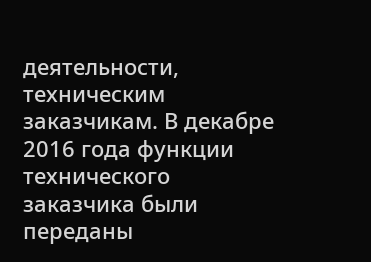деятельности, техническим заказчикам. В декабре 2016 года функции технического заказчика были переданы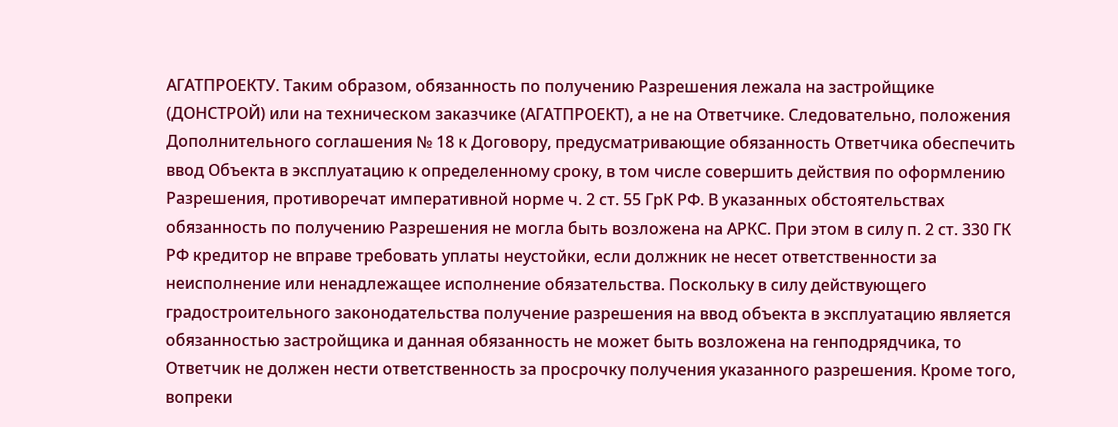АГАТПРОЕКТУ. Таким образом, обязанность по получению Разрешения лежала на застройщике (ДОНСТРОЙ) или на техническом заказчике (АГАТПРОЕКТ), а не на Ответчике. Следовательно, положения Дополнительного соглашения № 18 к Договору, предусматривающие обязанность Ответчика обеспечить ввод Объекта в эксплуатацию к определенному сроку, в том числе совершить действия по оформлению Разрешения, противоречат императивной норме ч. 2 ст. 55 ГрК РФ. В указанных обстоятельствах обязанность по получению Разрешения не могла быть возложена на АРКС. При этом в силу п. 2 ст. 330 ГК РФ кредитор не вправе требовать уплаты неустойки, если должник не несет ответственности за неисполнение или ненадлежащее исполнение обязательства. Поскольку в силу действующего градостроительного законодательства получение разрешения на ввод объекта в эксплуатацию является обязанностью застройщика и данная обязанность не может быть возложена на генподрядчика, то Ответчик не должен нести ответственность за просрочку получения указанного разрешения. Кроме того, вопреки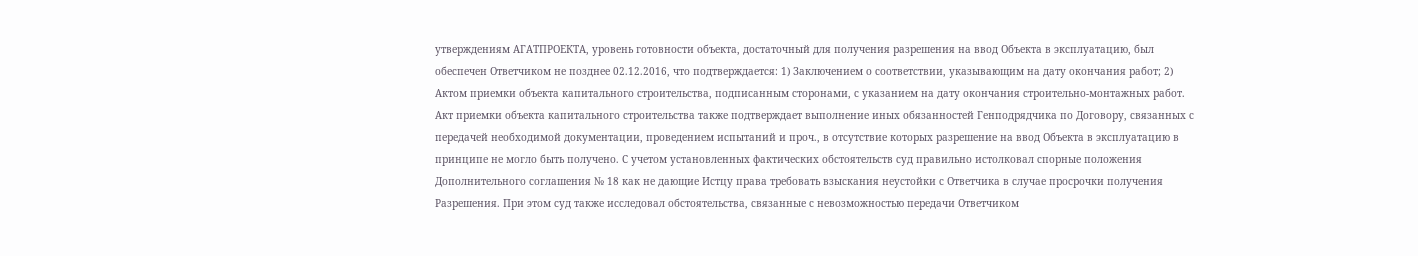утверждениям АГАТПРОЕКТА, уровень готовности объекта, достаточный для получения разрешения на ввод Объекта в эксплуатацию, был обеспечен Ответчиком не позднее 02.12.2016, что подтверждается: 1) Заключением о соответствии, указывающим на дату окончания работ; 2) Актом приемки объекта капитального строительства, подписанным сторонами, с указанием на дату окончания строительно-монтажных работ. Акт приемки объекта капитального строительства также подтверждает выполнение иных обязанностей Генподрядчика по Договору, связанных с передачей необходимой документации, проведением испытаний и проч., в отсутствие которых разрешение на ввод Объекта в эксплуатацию в принципе не могло быть получено. С учетом установленных фактических обстоятельств суд правильно истолковал спорные положения Дополнительного соглашения № 18 как не дающие Истцу права требовать взыскания неустойки с Ответчика в случае просрочки получения Разрешения. При этом суд также исследовал обстоятельства, связанные с невозможностью передачи Ответчиком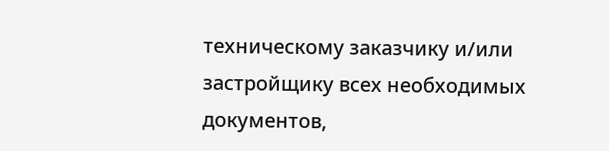техническому заказчику и/или застройщику всех необходимых документов,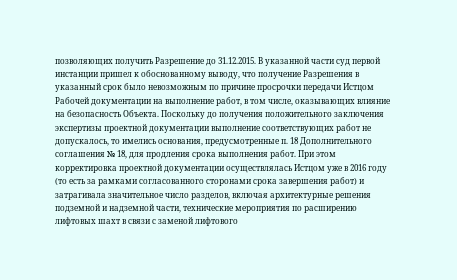позволяющих получить Разрешение до 31.12.2015. В указанной части суд первой инстанции пришел к обоснованному выводу, что получение Разрешения в указанный срок было невозможным по причине просрочки передачи Истцом Рабочей документации на выполнение работ, в том числе, оказывающих влияние на безопасность Объекта. Поскольку до получения положительного заключения экспертизы проектной документации выполнение соответствующих работ не допускалось, то имелись основания, предусмотренные п. 18 Дополнительного соглашения № 18, для продления срока выполнения работ. При этом корректировка проектной документации осуществлялась Истцом уже в 2016 году (то есть за рамками согласованного сторонами срока завершения работ) и затрагивала значительное число разделов, включая архитектурные решения подземной и надземной части, технические мероприятия по расширению лифтовых шахт в связи с заменой лифтового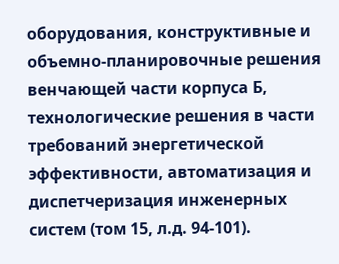оборудования, конструктивные и объемно-планировочные решения венчающей части корпуса Б, технологические решения в части требований энергетической эффективности, автоматизация и диспетчеризация инженерных систем (том 15, л.д. 94-101).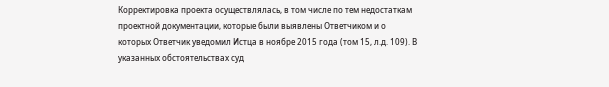Корректировка проекта осуществлялась, в том числе по тем недостаткам проектной документации, которые были выявлены Ответчиком и о которых Ответчик уведомил Истца в ноябре 2015 года (том 15, л.д. 109). В указанных обстоятельствах суд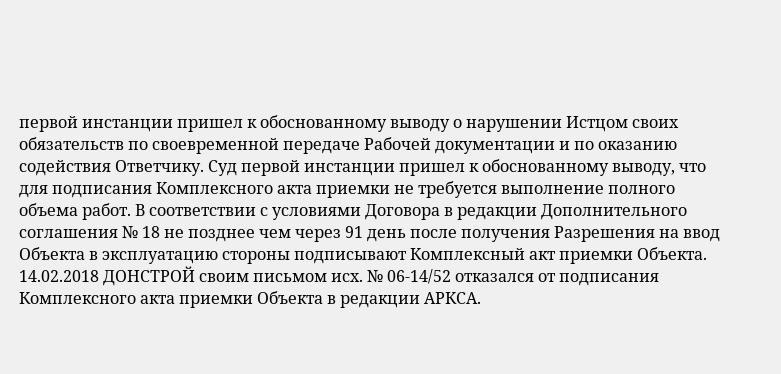первой инстанции пришел к обоснованному выводу о нарушении Истцом своих обязательств по своевременной передаче Рабочей документации и по оказанию содействия Ответчику. Суд первой инстанции пришел к обоснованному выводу, что для подписания Комплексного акта приемки не требуется выполнение полного объема работ. В соответствии с условиями Договора в редакции Дополнительного соглашения № 18 не позднее чем через 91 день после получения Разрешения на ввод Объекта в эксплуатацию стороны подписывают Комплексный акт приемки Объекта. 14.02.2018 ДОНСТРОЙ своим письмом исх. № 06-14/52 отказался от подписания Комплексного акта приемки Объекта в редакции АРКСА.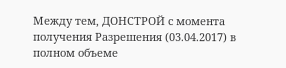Между тем, ДОНСТРОЙ с момента получения Разрешения (03.04.2017) в полном объеме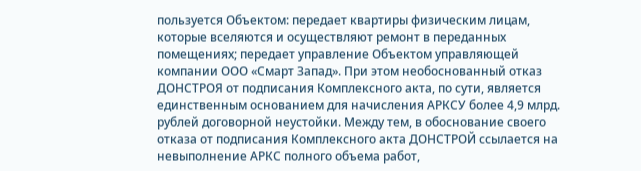пользуется Объектом: передает квартиры физическим лицам, которые вселяются и осуществляют ремонт в переданных помещениях; передает управление Объектом управляющей компании ООО «Смарт Запад». При этом необоснованный отказ ДОНСТРОЯ от подписания Комплексного акта, по сути, является единственным основанием для начисления АРКСУ более 4,9 млрд. рублей договорной неустойки. Между тем, в обоснование своего отказа от подписания Комплексного акта ДОНСТРОЙ ссылается на невыполнение АРКС полного объема работ,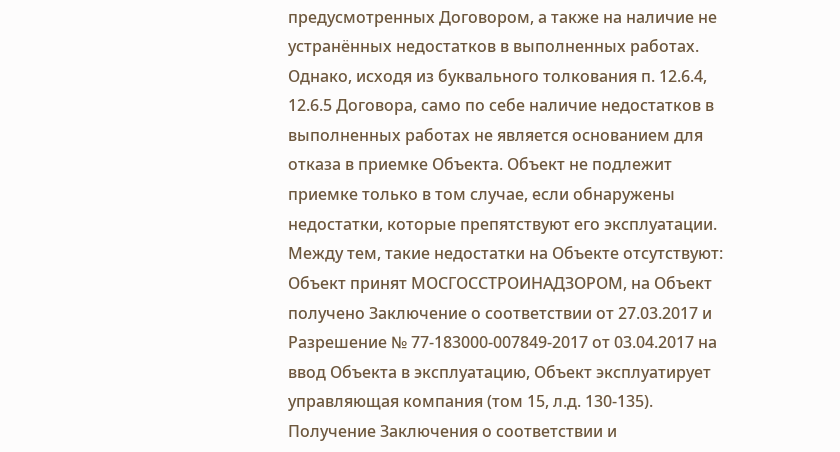предусмотренных Договором, а также на наличие не устранённых недостатков в выполненных работах. Однако, исходя из буквального толкования п. 12.6.4, 12.6.5 Договора, само по себе наличие недостатков в выполненных работах не является основанием для отказа в приемке Объекта. Объект не подлежит приемке только в том случае, если обнаружены недостатки, которые препятствуют его эксплуатации. Между тем, такие недостатки на Объекте отсутствуют: Объект принят МОСГОССТРОИНАДЗОРОМ, на Объект получено Заключение о соответствии от 27.03.2017 и Разрешение № 77-183000-007849-2017 от 03.04.2017 на ввод Объекта в эксплуатацию, Объект эксплуатирует управляющая компания (том 15, л.д. 130-135). Получение Заключения о соответствии и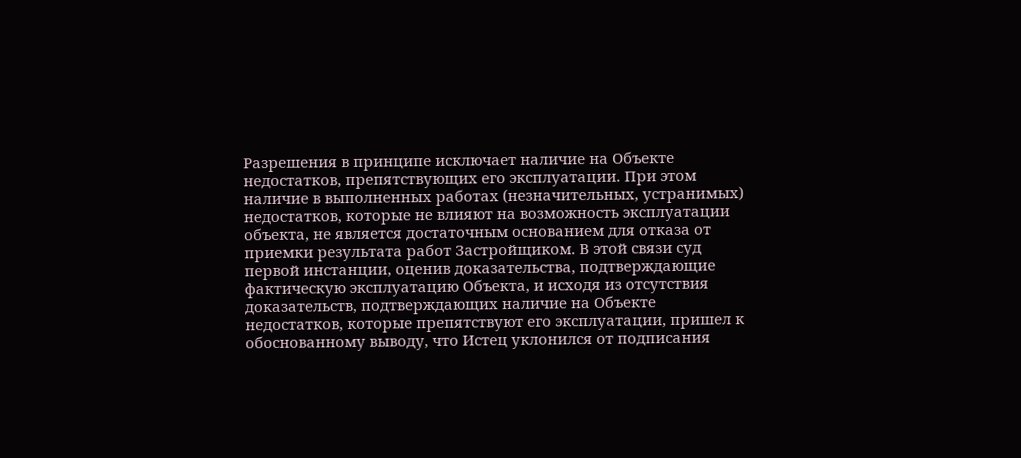Разрешения в принципе исключает наличие на Объекте недостатков, препятствующих его эксплуатации. При этом наличие в выполненных работах (незначительных, устранимых) недостатков, которые не влияют на возможность эксплуатации объекта, не является достаточным основанием для отказа от приемки результата работ Застройщиком. В этой связи суд первой инстанции, оценив доказательства, подтверждающие фактическую эксплуатацию Объекта, и исходя из отсутствия доказательств, подтверждающих наличие на Объекте недостатков, которые препятствуют его эксплуатации, пришел к обоснованному выводу, что Истец уклонился от подписания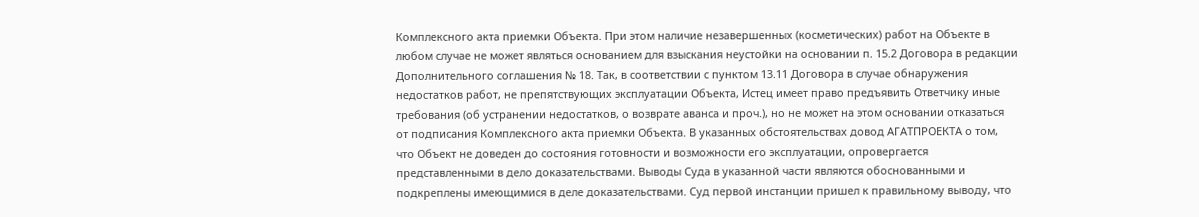Комплексного акта приемки Объекта. При этом наличие незавершенных (косметических) работ на Объекте в любом случае не может являться основанием для взыскания неустойки на основании п. 15.2 Договора в редакции Дополнительного соглашения № 18. Так, в соответствии с пунктом 13.11 Договора в случае обнаружения недостатков работ, не препятствующих эксплуатации Объекта, Истец имеет право предъявить Ответчику иные требования (об устранении недостатков, о возврате аванса и проч.), но не может на этом основании отказаться от подписания Комплексного акта приемки Объекта. В указанных обстоятельствах довод АГАТПРОЕКТА о том, что Объект не доведен до состояния готовности и возможности его эксплуатации, опровергается представленными в дело доказательствами. Выводы Суда в указанной части являются обоснованными и подкреплены имеющимися в деле доказательствами. Суд первой инстанции пришел к правильному выводу, что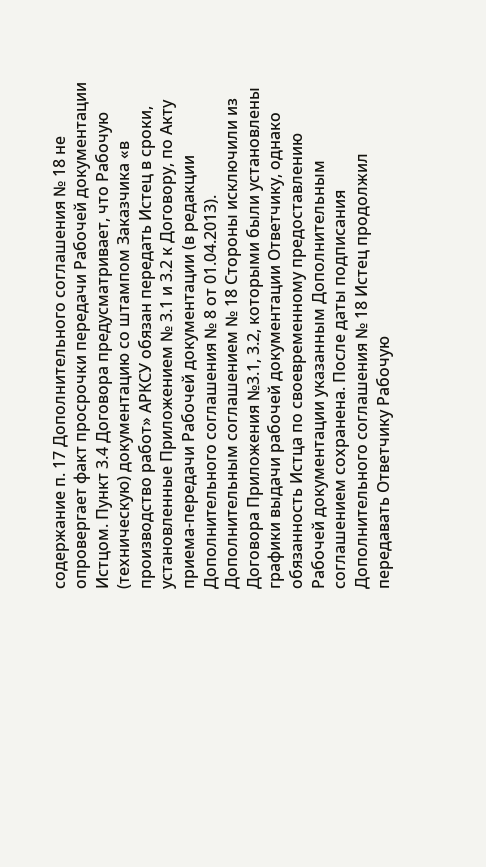содержание п. 17 Дополнительного соглашения № 18 не опровергает факт просрочки передачи Рабочей документации Истцом. Пункт 3.4 Договора предусматривает, что Рабочую (техническую) документацию со штампом Заказчика «в производство работ» АРКСУ обязан передать Истец в сроки, установленные Приложением № 3.1 и 3.2 к Договору, по Акту приема-передачи Рабочей документации (в редакции Дополнительного соглашения № 8 от 01.04.2013). Дополнительным соглашением № 18 Стороны исключили из Договора Приложения №3.1, 3.2, которыми были установлены графики выдачи рабочей документации Ответчику, однако обязанность Истца по своевременному предоставлению Рабочей документации указанным Дополнительным соглашением сохранена. После даты подписания Дополнительного соглашения № 18 Истец продолжил передавать Ответчику Рабочую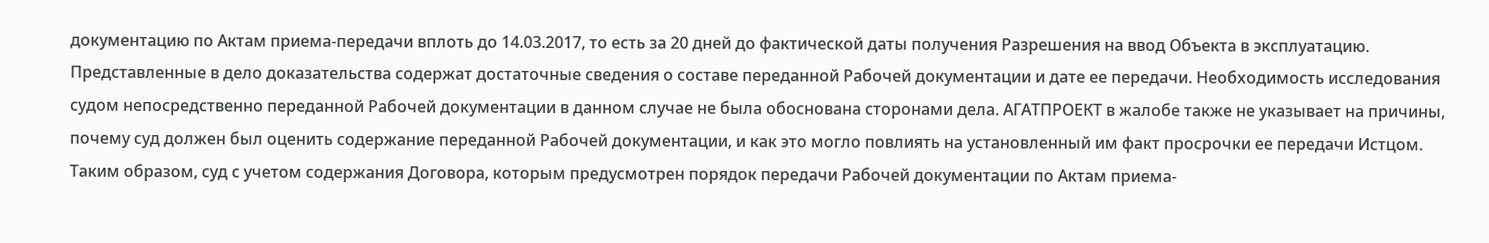документацию по Актам приема-передачи вплоть до 14.03.2017, то есть за 20 дней до фактической даты получения Разрешения на ввод Объекта в эксплуатацию. Представленные в дело доказательства содержат достаточные сведения о составе переданной Рабочей документации и дате ее передачи. Необходимость исследования судом непосредственно переданной Рабочей документации в данном случае не была обоснована сторонами дела. АГАТПРОЕКТ в жалобе также не указывает на причины, почему суд должен был оценить содержание переданной Рабочей документации, и как это могло повлиять на установленный им факт просрочки ее передачи Истцом. Таким образом, суд с учетом содержания Договора, которым предусмотрен порядок передачи Рабочей документации по Актам приема-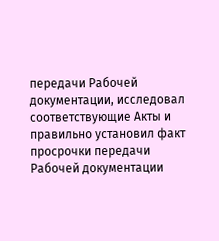передачи Рабочей документации, исследовал соответствующие Акты и правильно установил факт просрочки передачи Рабочей документации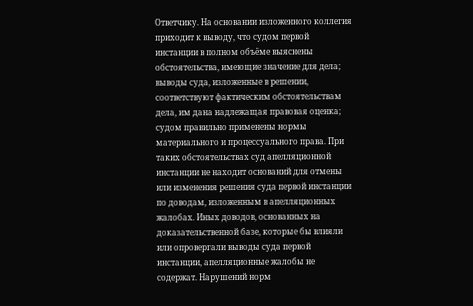Ответчику. На основании изложенного коллегия приходит к выводу, что судом первой инстанции в полном объёме выяснены обстоятельства, имеющие значение для дела; выводы суда, изложенные в решении, соответствуют фактическим обстоятельствам дела, им дана надлежащая правовая оценка; судом правильно применены нормы материального и процессуального права. При таких обстоятельствах суд апелляционной инстанции не находит оснований для отмены или изменения решения суда первой инстанции по доводам, изложенным в апелляционных жалобах. Иных доводов, основанных на доказательственной базе, которые бы влияли или опровергали выводы суда первой инстанции, апелляционные жалобы не содержат. Нарушений норм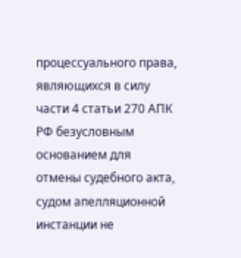процессуального права, являющихся в силу части 4 статьи 270 АПК РФ безусловным основанием для отмены судебного акта, судом апелляционной инстанции не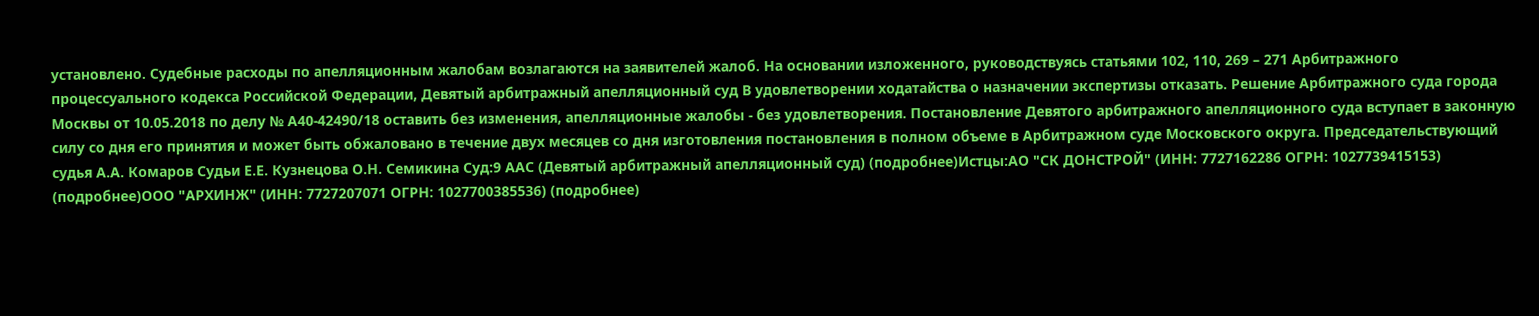установлено. Судебные расходы по апелляционным жалобам возлагаются на заявителей жалоб. На основании изложенного, руководствуясь статьями 102, 110, 269 – 271 Арбитражного процессуального кодекса Российской Федерации, Девятый арбитражный апелляционный суд В удовлетворении ходатайства о назначении экспертизы отказать. Решение Арбитражного суда города Москвы от 10.05.2018 по делу № А40-42490/18 оставить без изменения, апелляционные жалобы - без удовлетворения. Постановление Девятого арбитражного апелляционного суда вступает в законную силу со дня его принятия и может быть обжаловано в течение двух месяцев со дня изготовления постановления в полном объеме в Арбитражном суде Московского округа. Председательствующий судья А.А. Комаров Судьи Е.Е. Кузнецова О.Н. Семикина Суд:9 ААС (Девятый арбитражный апелляционный суд) (подробнее)Истцы:АО "СК ДОНСТРОЙ" (ИНН: 7727162286 ОГРН: 1027739415153) (подробнее)ООО "АРХИНЖ" (ИНН: 7727207071 ОГРН: 1027700385536) (подробнее)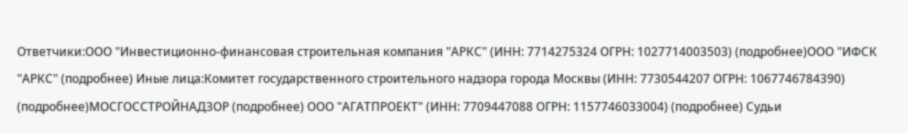Ответчики:ООО "Инвестиционно-финансовая строительная компания "АРКС" (ИНН: 7714275324 ОГРН: 1027714003503) (подробнее)ООО "ИФСК "АРКС" (подробнее) Иные лица:Комитет государственного строительного надзора города Москвы (ИНН: 7730544207 ОГРН: 1067746784390) (подробнее)МОСГОССТРОЙНАДЗОР (подробнее) ООО "АГАТПРОЕКТ" (ИНН: 7709447088 ОГРН: 1157746033004) (подробнее) Судьи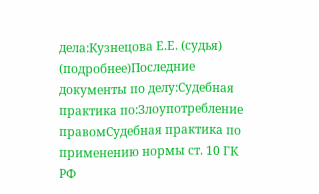дела:Кузнецова Е.Е. (судья) (подробнее)Последние документы по делу:Судебная практика по:Злоупотребление правомСудебная практика по применению нормы ст. 10 ГК РФ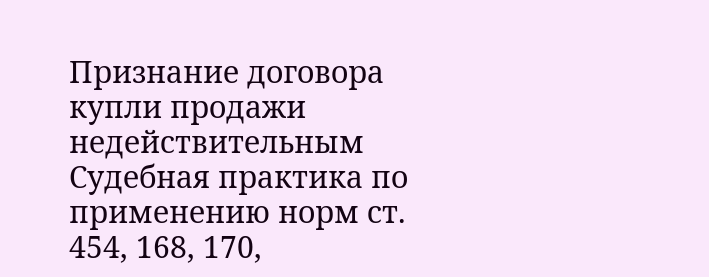Признание договора купли продажи недействительным Судебная практика по применению норм ст. 454, 168, 170,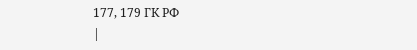177, 179 ГК РФ
|